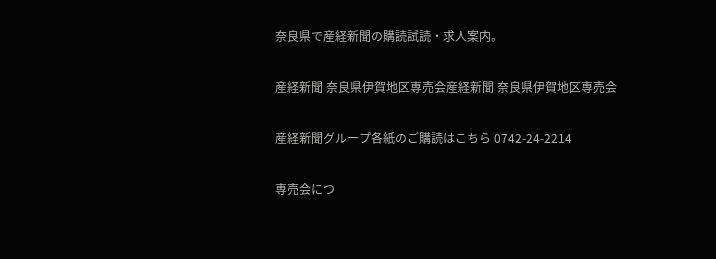奈良県で産経新聞の購読試読・求人案内。

産経新聞 奈良県伊賀地区専売会産経新聞 奈良県伊賀地区専売会

産経新聞グループ各紙のご購読はこちら 0742-24-2214

専売会につ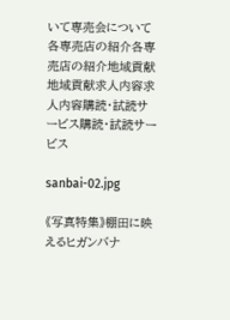いて専売会について各専売店の紹介各専売店の紹介地域貢献地域貢献求人内容求人内容購読・試読サービス購読・試読サービス

sanbai-02.jpg

《写真特集》棚田に映えるヒガンバナ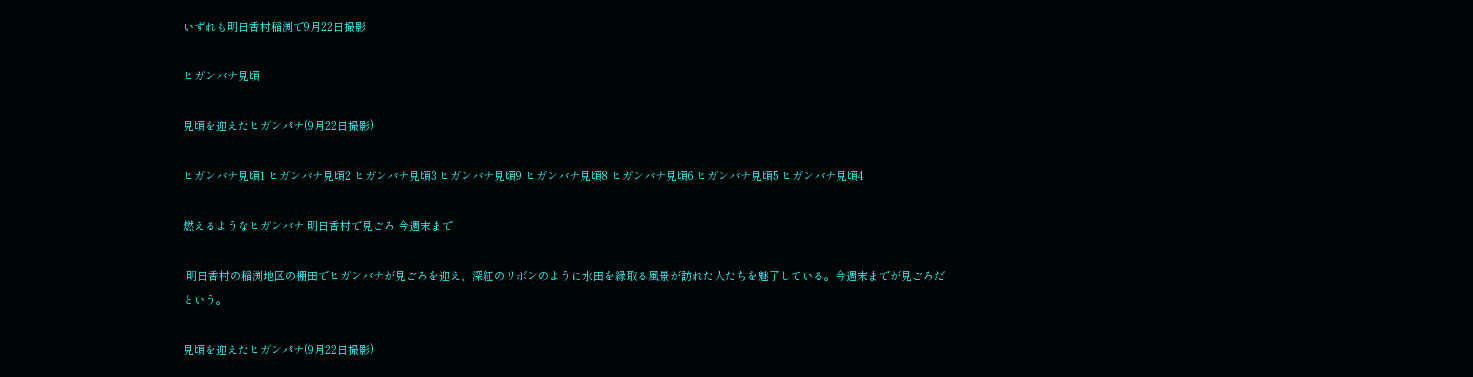いずれも明日香村稲渕で9月22日撮影

ヒガンバナ見頃

見頃を迎えたヒガンパナ(9月22日撮影)

ヒガンバナ見頃1 ヒガンバナ見頃2 ヒガンバナ見頃3 ヒガンバナ見頃9 ヒガンバナ見頃8 ヒガンバナ見頃6 ヒガンバナ見頃5 ヒガンバナ見頃4

燃えるようなヒガンバナ 明日香村で見ごろ 今週末まで

 明日香村の稲渕地区の棚田でヒガンバナが見ごろを迎え、深紅のリボンのように水田を縁取る風景が訪れた人たちを魅了している。今週末までが見ごろだという。

見頃を迎えたヒガンパナ(9月22日撮影)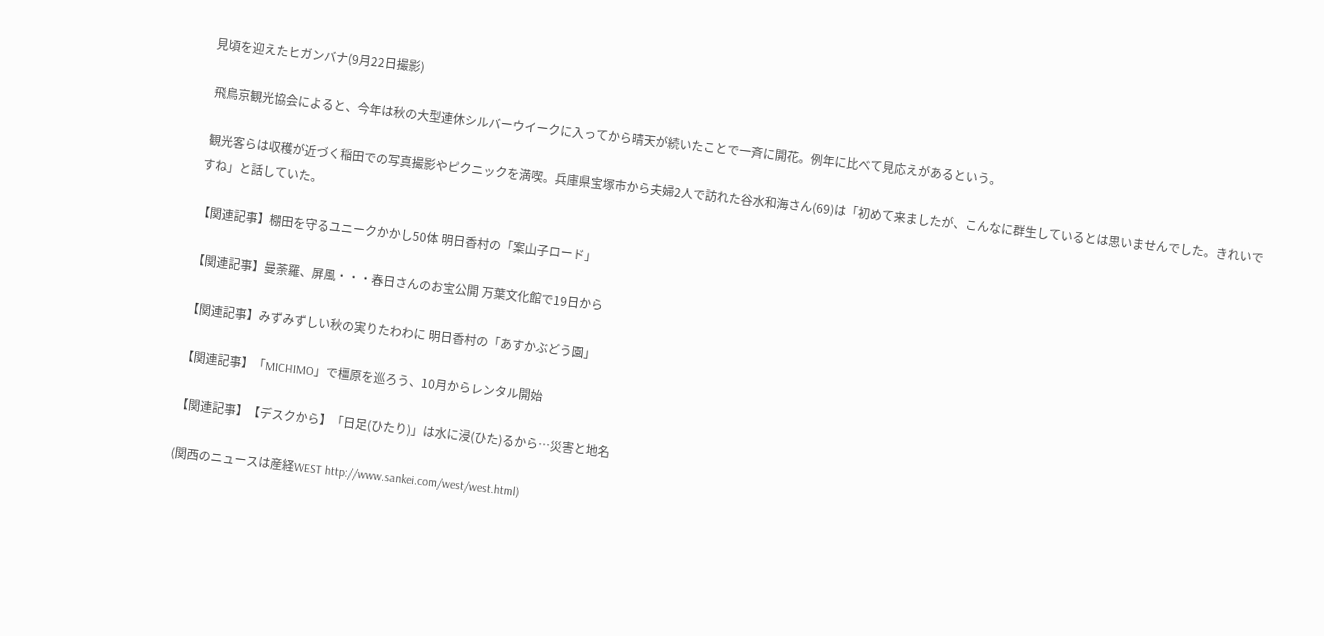見頃を迎えたヒガンバナ(9月22日撮影)

 飛鳥京観光協会によると、今年は秋の大型連休シルバーウイークに入ってから晴天が続いたことで一斉に開花。例年に比べて見応えがあるという。

 観光客らは収穫が近づく稲田での写真撮影やピクニックを満喫。兵庫県宝塚市から夫婦2人で訪れた谷水和海さん(69)は「初めて来ましたが、こんなに群生しているとは思いませんでした。きれいですね」と話していた。

【関連記事】棚田を守るユニークかかし50体 明日香村の「案山子ロード」

【関連記事】曼荼羅、屏風・・・春日さんのお宝公開 万葉文化館で19日から

【関連記事】みずみずしい秋の実りたわわに 明日香村の「あすかぶどう園」

【関連記事】「MICHIMO」で橿原を巡ろう、10月からレンタル開始

【関連記事】【デスクから】「日足(ひたり)」は水に浸(ひた)るから…災害と地名

(関西のニュースは産経WEST http://www.sankei.com/west/west.html)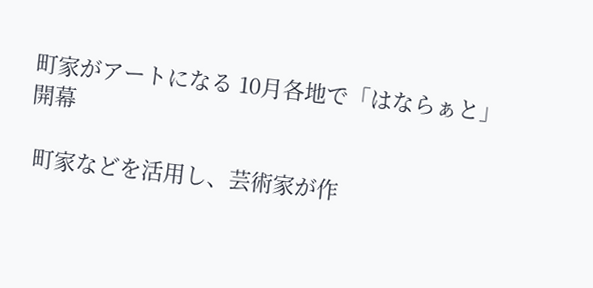町家がアートになる 10月各地で「はならぁと」開幕

 町家などを活用し、芸術家が作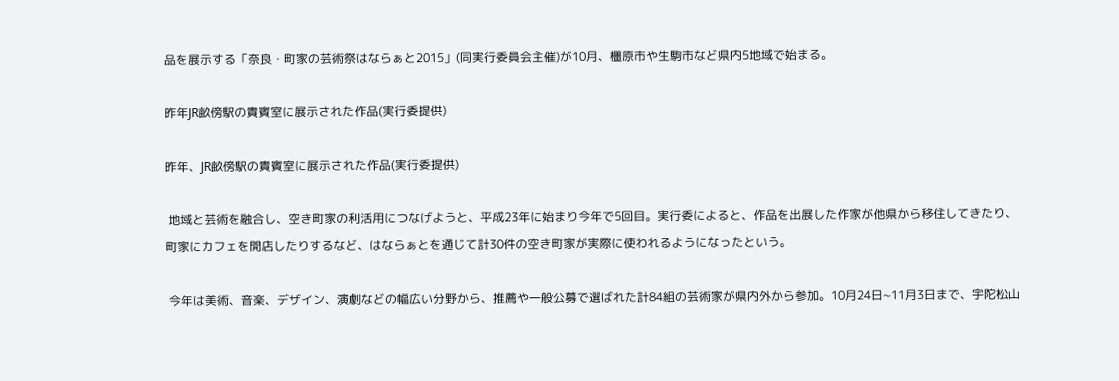品を展示する「奈良・町家の芸術祭はならぁと2015」(同実行委員会主催)が10月、橿原市や生駒市など県内5地域で始まる。

昨年JR畝傍駅の貴賓室に展示された作品(実行委提供)

昨年、JR畝傍駅の貴賓室に展示された作品(実行委提供)

 地域と芸術を融合し、空き町家の利活用につなげようと、平成23年に始まり今年で5回目。実行委によると、作品を出展した作家が他県から移住してきたり、町家にカフェを開店したりするなど、はならぁとを通じて計30件の空き町家が実際に使われるようになったという。

 今年は美術、音楽、デザイン、演劇などの幅広い分野から、推薦や一般公募で選ばれた計84組の芸術家が県内外から参加。10月24日~11月3日まで、宇陀松山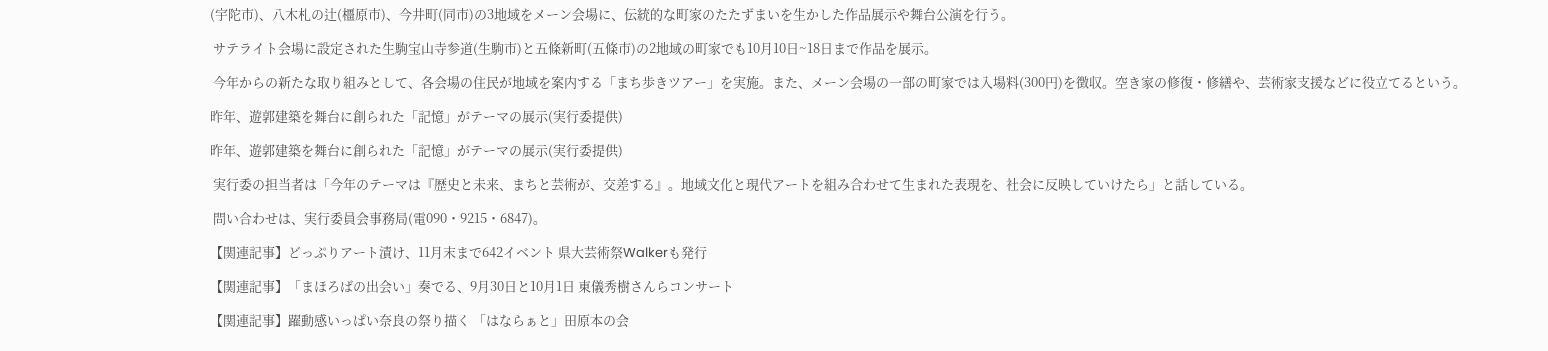(宇陀市)、八木札の辻(橿原市)、今井町(同市)の3地域をメーン会場に、伝統的な町家のたたずまいを生かした作品展示や舞台公演を行う。

 サテライト会場に設定された生駒宝山寺参道(生駒市)と五條新町(五條市)の2地域の町家でも10月10日~18日まで作品を展示。

 今年からの新たな取り組みとして、各会場の住民が地域を案内する「まち歩きツアー」を実施。また、メーン会場の一部の町家では入場料(300円)を徴収。空き家の修復・修繕や、芸術家支援などに役立てるという。

昨年、遊郭建築を舞台に創られた「記憶」がテーマの展示(実行委提供)

昨年、遊郭建築を舞台に創られた「記憶」がテーマの展示(実行委提供)

 実行委の担当者は「今年のテーマは『歴史と未来、まちと芸術が、交差する』。地域文化と現代アートを組み合わせて生まれた表現を、社会に反映していけたら」と話している。

 問い合わせは、実行委員会事務局(電090・9215・6847)。

【関連記事】どっぷりアート漬け、11月末まで642イベント 県大芸術祭Walkerも発行

【関連記事】「まほろばの出会い」奏でる、9月30日と10月1日 東儀秀樹さんらコンサート

【関連記事】躍動感いっぱい奈良の祭り描く 「はならぁと」田原本の会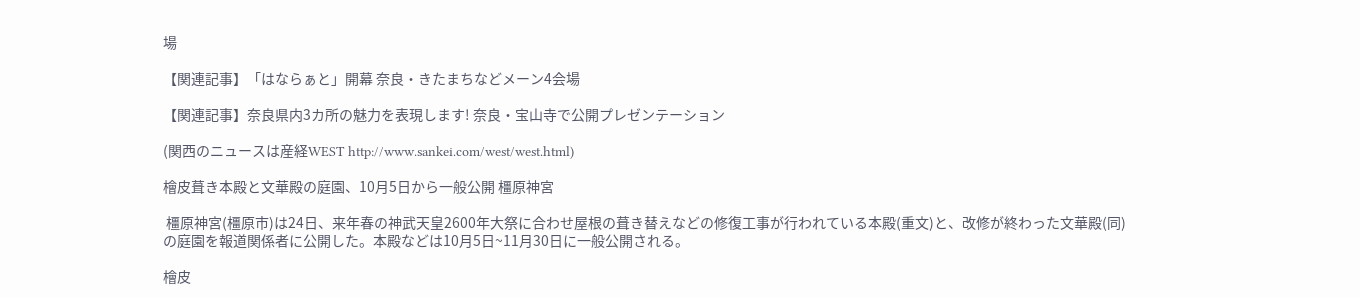場

【関連記事】「はならぁと」開幕 奈良・きたまちなどメーン4会場

【関連記事】奈良県内3カ所の魅力を表現します! 奈良・宝山寺で公開プレゼンテーション

(関西のニュースは産経WEST http://www.sankei.com/west/west.html)

檜皮葺き本殿と文華殿の庭園、10月5日から一般公開 橿原神宮

 橿原神宮(橿原市)は24日、来年春の神武天皇2600年大祭に合わせ屋根の葺き替えなどの修復工事が行われている本殿(重文)と、改修が終わった文華殿(同)の庭園を報道関係者に公開した。本殿などは10月5日~11月30日に一般公開される。

檜皮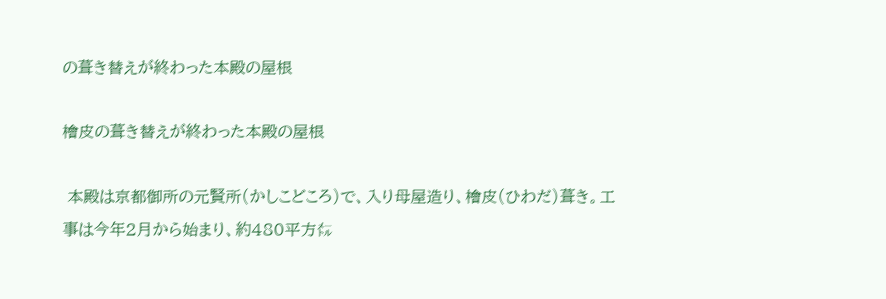の葺き替えが終わった本殿の屋根

檜皮の葺き替えが終わった本殿の屋根

 本殿は京都御所の元賢所(かしこどころ)で、入り母屋造り、檜皮(ひわだ)葺き。工事は今年2月から始まり、約480平方㍍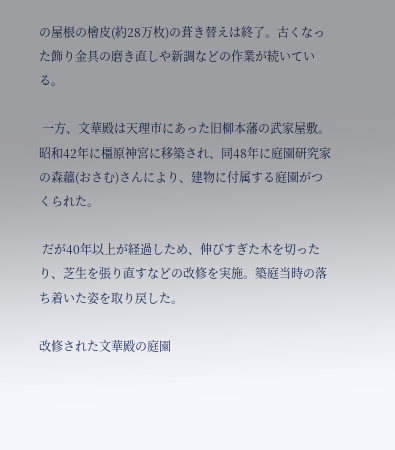の屋根の檜皮(約28万枚)の葺き替えは終了。古くなった飾り金具の磨き直しや新調などの作業が続いている。

 一方、文華殿は天理市にあった旧柳本藩の武家屋敷。昭和42年に橿原神宮に移築され、同48年に庭園研究家の森蘊(おさむ)さんにより、建物に付属する庭園がつくられた。

 だが40年以上が経過しため、伸びすぎた木を切ったり、芝生を張り直すなどの改修を実施。築庭当時の落ち着いた姿を取り戻した。

改修された文華殿の庭園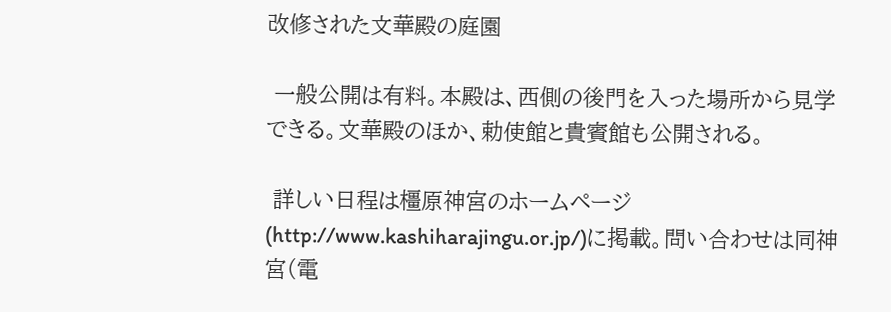改修された文華殿の庭園

 一般公開は有料。本殿は、西側の後門を入った場所から見学できる。文華殿のほか、勅使館と貴賓館も公開される。

 詳しい日程は橿原神宮のホームページ(http://www.kashiharajingu.or.jp/)に掲載。問い合わせは同神宮(電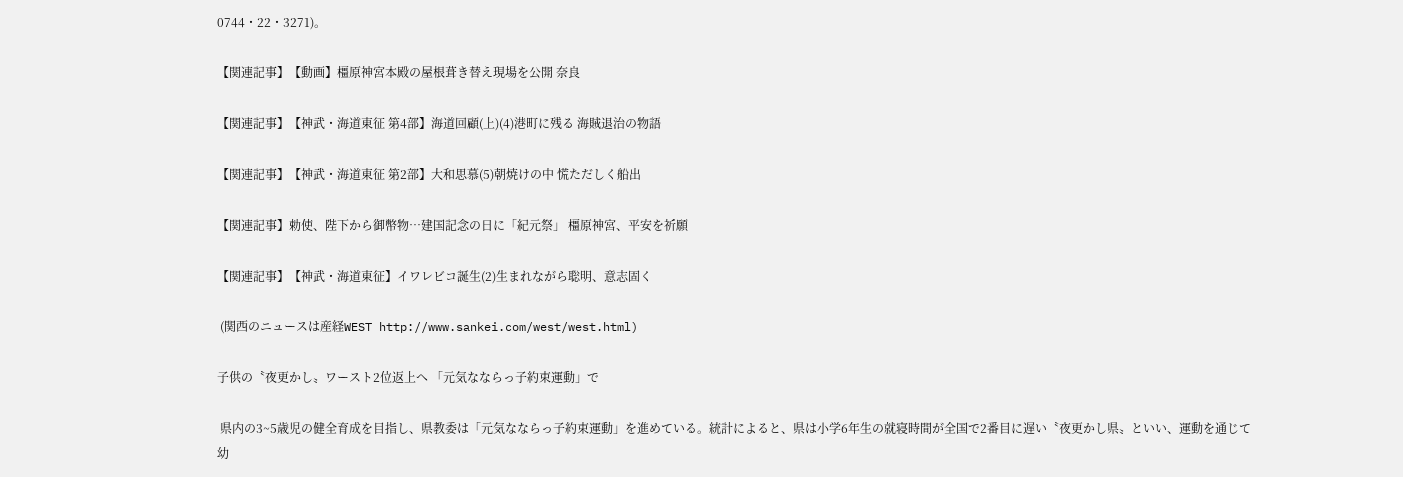0744・22・3271)。

【関連記事】【動画】橿原神宮本殿の屋根葺き替え現場を公開 奈良

【関連記事】【神武・海道東征 第4部】海道回顧(上)(4)港町に残る 海賊退治の物語

【関連記事】【神武・海道東征 第2部】大和思慕(5)朝焼けの中 慌ただしく船出

【関連記事】勅使、陛下から御幣物…建国記念の日に「紀元祭」 橿原神宮、平安を祈願

【関連記事】【神武・海道東征】イワレビコ誕生(2)生まれながら聡明、意志固く

 (関西のニュースは産経WEST http://www.sankei.com/west/west.html)

子供の〝夜更かし〟ワースト2位返上へ 「元気なならっ子約束運動」で

 県内の3~5歳児の健全育成を目指し、県教委は「元気なならっ子約束運動」を進めている。統計によると、県は小学6年生の就寝時間が全国で2番目に遅い〝夜更かし県〟といい、運動を通じて幼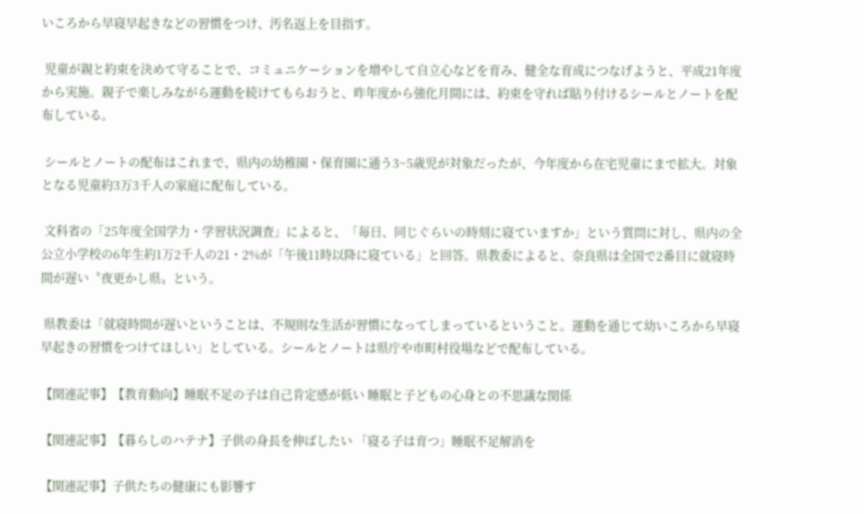いころから早寝早起きなどの習慣をつけ、汚名返上を目指す。

 児童が親と約束を決めて守ることで、コミュニケーションを増やして自立心などを育み、健全な育成につなげようと、平成21年度から実施。親子で楽しみながら運動を続けてもらおうと、昨年度から強化月間には、約束を守れば貼り付けるシールとノートを配布している。

 シールとノートの配布はこれまで、県内の幼稚園・保育園に通う3~5歳児が対象だったが、今年度から在宅児童にまで拡大。対象となる児童約3万3千人の家庭に配布している。

 文科省の「25年度全国学力・学習状況調査」によると、「毎日、同じぐらいの時刻に寝ていますか」という質問に対し、県内の全公立小学校の6年生約1万2千人の21・2%が「午後11時以降に寝ている」と回答。県教委によると、奈良県は全国で2番目に就寝時間が遅い〝夜更かし県〟という。

 県教委は「就寝時間が遅いということは、不規則な生活が習慣になってしまっているということ。運動を通じて幼いころから早寝早起きの習慣をつけてほしい」としている。シールとノートは県庁や市町村役場などで配布している。

【関連記事】【教育動向】睡眠不足の子は自己肯定感が低い 睡眠と子どもの心身との不思議な関係

【関連記事】【暮らしのハテナ】子供の身長を伸ばしたい 「寝る子は育つ」睡眠不足解消を

【関連記事】子供たちの健康にも影響す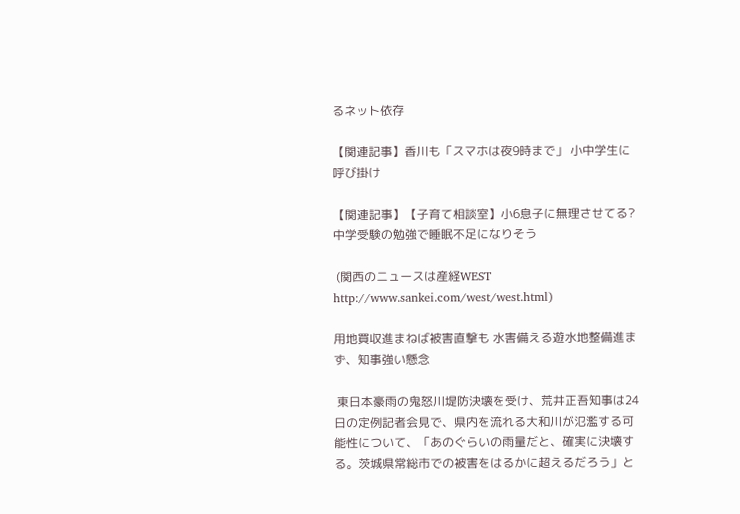るネット依存

【関連記事】香川も「スマホは夜9時まで」 小中学生に呼び掛け

【関連記事】【子育て相談室】小6息子に無理させてる? 中学受験の勉強で睡眠不足になりそう

 (関西のニュースは産経WEST http://www.sankei.com/west/west.html)

用地買収進まねば被害直撃も 水害備える遊水地整備進まず、知事強い懸念

 東日本豪雨の鬼怒川堤防決壊を受け、荒井正吾知事は24日の定例記者会見で、県内を流れる大和川が氾濫する可能性について、「あのぐらいの雨量だと、確実に決壊する。茨城県常総市での被害をはるかに超えるだろう」と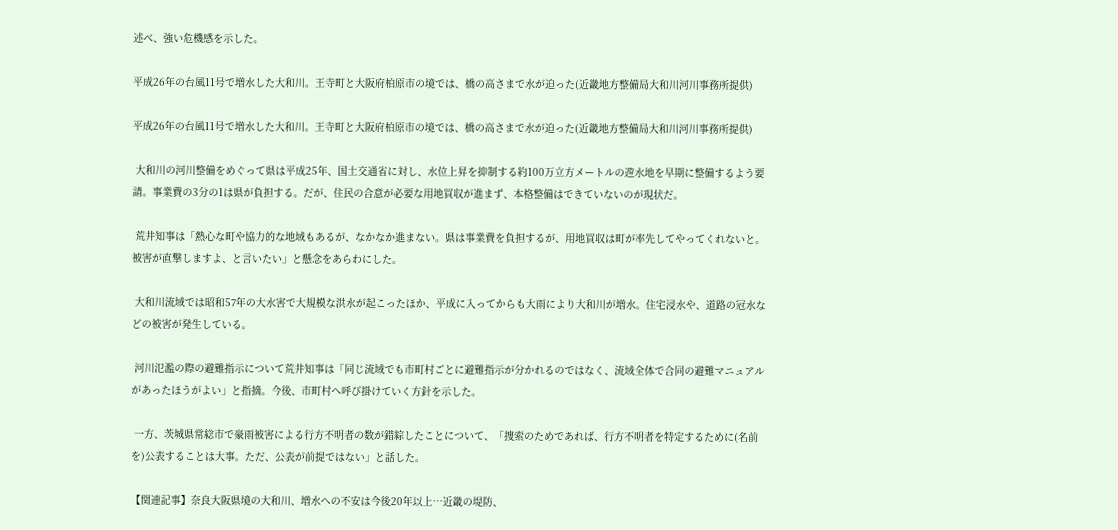述べ、強い危機感を示した。

平成26年の台風11号で増水した大和川。王寺町と大阪府柏原市の境では、橋の高さまで水が迫った(近畿地方整備局大和川河川事務所提供)

平成26年の台風11号で増水した大和川。王寺町と大阪府柏原市の境では、橋の高さまで水が迫った(近畿地方整備局大和川河川事務所提供)

 大和川の河川整備をめぐって県は平成25年、国土交通省に対し、水位上昇を抑制する約100万立方メートルの遊水地を早期に整備するよう要請。事業費の3分の1は県が負担する。だが、住民の合意が必要な用地買収が進まず、本格整備はできていないのが現状だ。

 荒井知事は「熱心な町や協力的な地域もあるが、なかなか進まない。県は事業費を負担するが、用地買収は町が率先してやってくれないと。被害が直撃しますよ、と言いたい」と懸念をあらわにした。

 大和川流域では昭和57年の大水害で大規模な洪水が起こったほか、平成に入ってからも大雨により大和川が増水。住宅浸水や、道路の冠水などの被害が発生している。

 河川氾濫の際の避難指示について荒井知事は「同じ流域でも市町村ごとに避難指示が分かれるのではなく、流域全体で合同の避難マニュアルがあったほうがよい」と指摘。今後、市町村へ呼び掛けていく方針を示した。

 一方、茨城県常総市で豪雨被害による行方不明者の数が錯綜したことについて、「捜索のためであれば、行方不明者を特定するために(名前を)公表することは大事。ただ、公表が前提ではない」と話した。

【関連記事】奈良大阪県境の大和川、増水への不安は今後20年以上…近畿の堤防、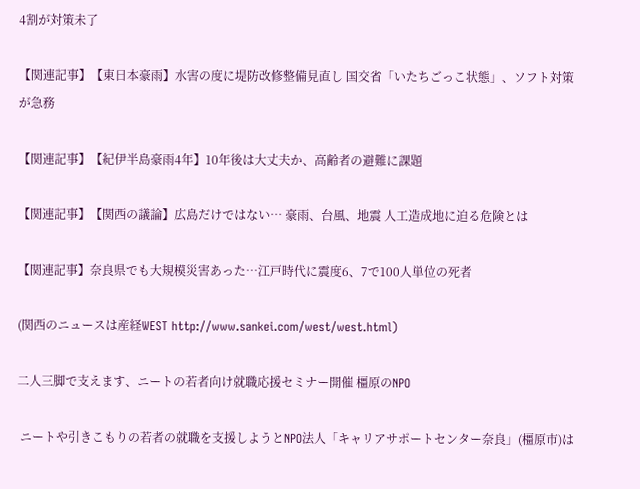4割が対策未了

【関連記事】【東日本豪雨】水害の度に堤防改修整備見直し 国交省「いたちごっこ状態」、ソフト対策が急務

【関連記事】【紀伊半島豪雨4年】10年後は大丈夫か、高齢者の避難に課題

【関連記事】【関西の議論】広島だけではない… 豪雨、台風、地震 人工造成地に迫る危険とは

【関連記事】奈良県でも大規模災害あった…江戸時代に震度6、7で100人単位の死者

(関西のニュースは産経WEST http://www.sankei.com/west/west.html)

二人三脚で支えます、ニートの若者向け就職応援セミナー開催 橿原のNPO

 ニートや引きこもりの若者の就職を支援しようとNPO法人「キャリアサポートセンター奈良」(橿原市)は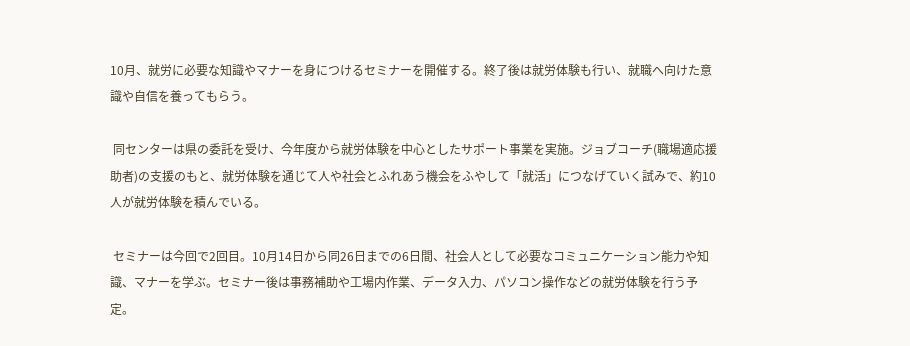10月、就労に必要な知識やマナーを身につけるセミナーを開催する。終了後は就労体験も行い、就職へ向けた意識や自信を養ってもらう。

 同センターは県の委託を受け、今年度から就労体験を中心としたサポート事業を実施。ジョブコーチ(職場適応援助者)の支援のもと、就労体験を通じて人や社会とふれあう機会をふやして「就活」につなげていく試みで、約10人が就労体験を積んでいる。

 セミナーは今回で2回目。10月14日から同26日までの6日間、社会人として必要なコミュニケーション能力や知識、マナーを学ぶ。セミナー後は事務補助や工場内作業、データ入力、パソコン操作などの就労体験を行う予定。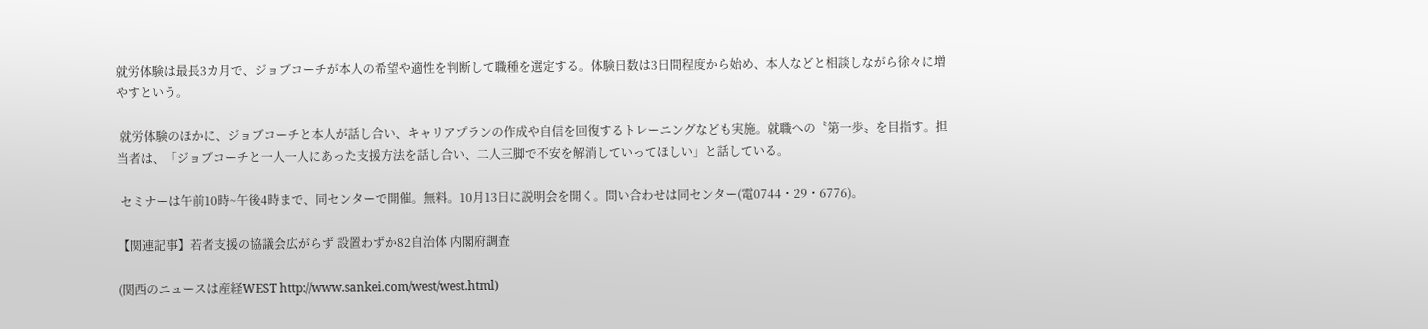就労体験は最長3カ月で、ジョブコーチが本人の希望や適性を判断して職種を選定する。体験日数は3日間程度から始め、本人などと相談しながら徐々に増やすという。

 就労体験のほかに、ジョブコーチと本人が話し合い、キャリアプランの作成や自信を回復するトレーニングなども実施。就職への〝第一歩〟を目指す。担当者は、「ジョブコーチと一人一人にあった支援方法を話し合い、二人三脚で不安を解消していってほしい」と話している。

 セミナーは午前10時~午後4時まで、同センターで開催。無料。10月13日に説明会を開く。問い合わせは同センター(電0744・29・6776)。

【関連記事】若者支援の協議会広がらず 設置わずか82自治体 内閣府調査

(関西のニュースは産経WEST http://www.sankei.com/west/west.html)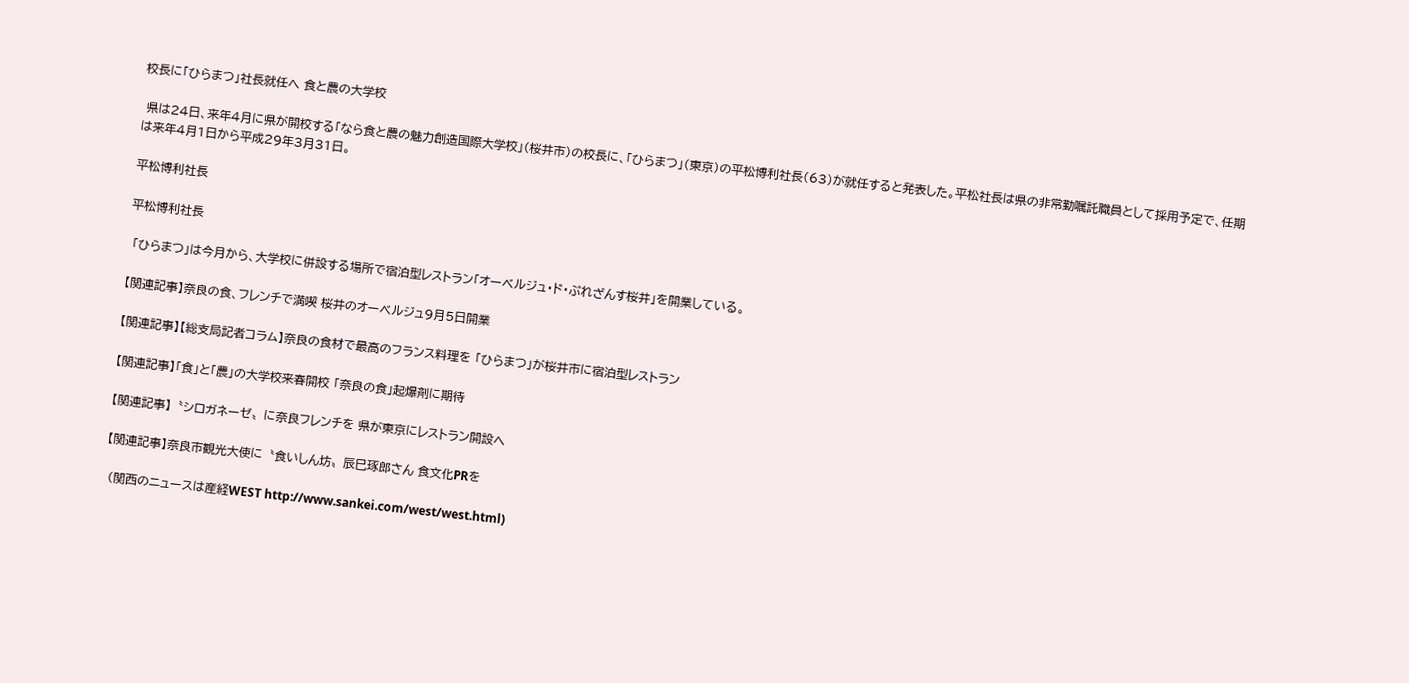校長に「ひらまつ」社長就任へ 食と農の大学校

 県は24日、来年4月に県が開校する「なら食と農の魅力創造国際大学校」(桜井市)の校長に、「ひらまつ」(東京)の平松博利社長(63)が就任すると発表した。平松社長は県の非常勤嘱託職員として採用予定で、任期は来年4月1日から平成29年3月31日。

平松博利社長

平松博利社長

 「ひらまつ」は今月から、大学校に併設する場所で宿泊型レストラン「オーベルジュ・ド・ぷれざんす桜井」を開業している。

【関連記事】奈良の食、フレンチで満喫 桜井のオーベルジュ9月5日開業

【関連記事】【総支局記者コラム】奈良の食材で最高のフランス料理を 「ひらまつ」が桜井市に宿泊型レストラン

【関連記事】「食」と「農」の大学校来春開校 「奈良の食」起爆剤に期待

【関連記事】〝シロガネーゼ〟に奈良フレンチを 県が東京にレストラン開設へ

【関連記事】奈良市観光大使に〝食いしん坊〟辰巳琢郎さん 食文化PRを

 (関西のニュースは産経WEST http://www.sankei.com/west/west.html)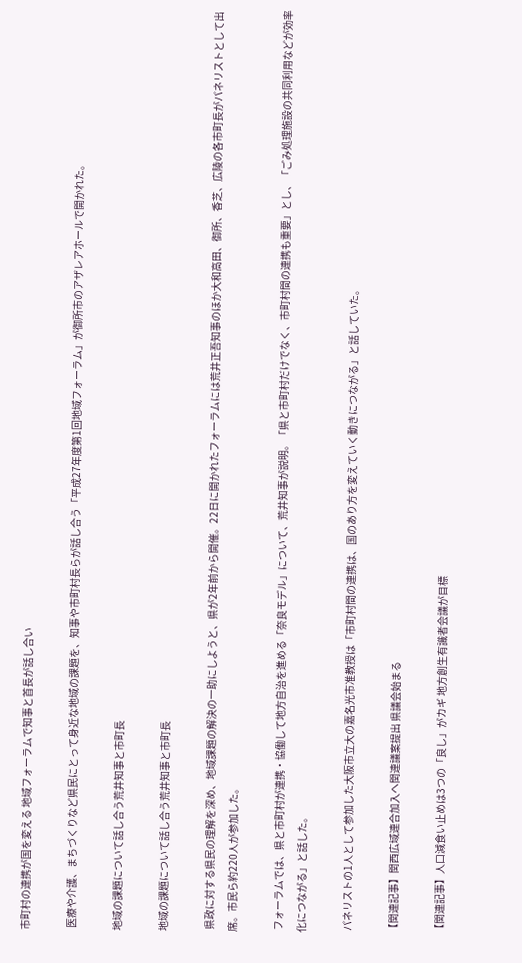市町村の連携が国を変える 地域フォーラムで知事と首長が話し合い

 医療や介護、まちづくりなど県民にとって身近な地域の課題を、知事や市町村長らが話し合う「平成27年度第1回地域フォーラム」が御所市のアザレアホールで開かれた。

地域の課題について話し合う荒井知事と市町長

地域の課題について話し合う荒井知事と市町長

 県政に対する県民の理解を深め、地域課題の解決の一助にしようと、県が2年前から開催。22日に開かれたフォーラムには荒井正吾知事のほか大和高田、御所、香芝、広陵の各市町長がパネリストとして出席。市民ら約220人が参加した。

 フォーラムでは、県と市町村が連携・協働して地方自治を進める「奈良モデル」について、荒井知事が説明。「県と市町村だけでなく、市町村間の連携も重要」とし、「ごみ処理施設の共同利用などが効率化につながる」と話した。

 パネリストの1人として参加した大阪市立大の嘉名光市准教授は「市町村間の連携は、国のあり方を変えていく動きにつながる」と話していた。

【関連記事】関西広域連合加入へ関連議案提出 県議会始まる

【関連記事】人口減食い止めは3つの「良し」がカギ 地方創生有識者会議が目標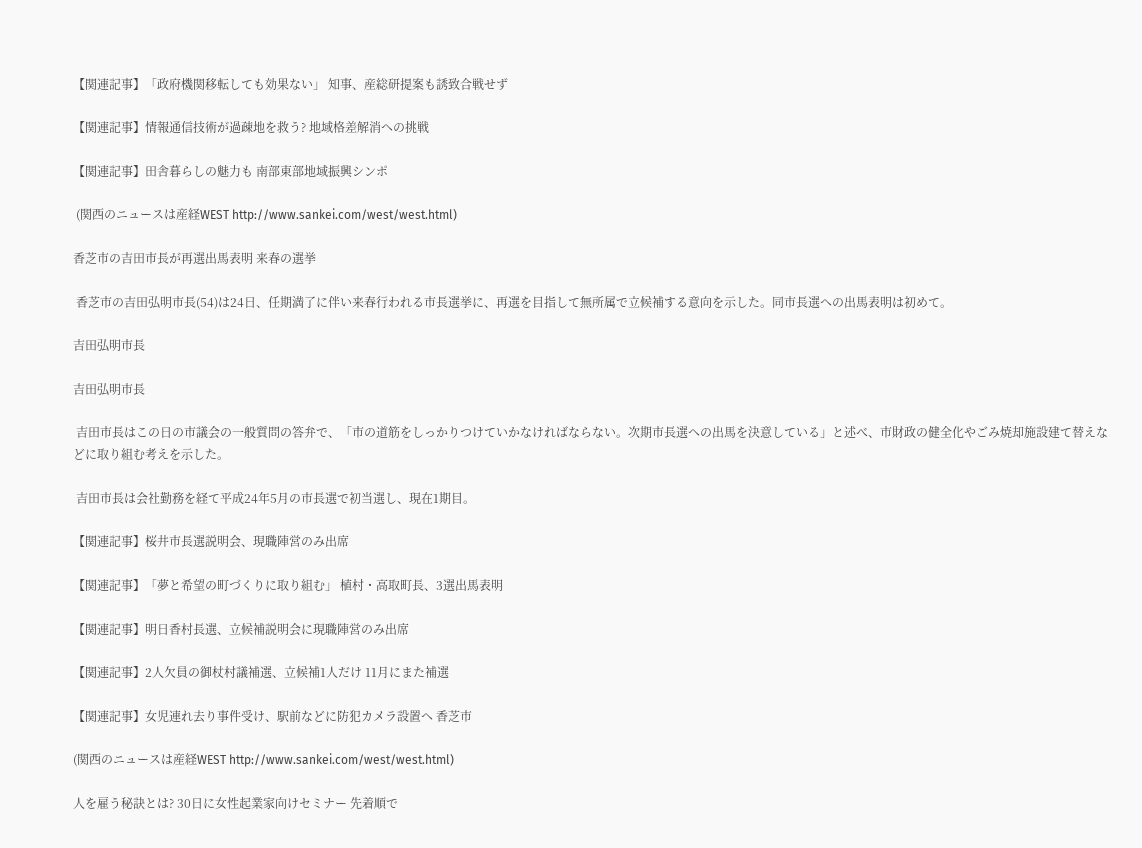【関連記事】「政府機関移転しても効果ない」 知事、産総研提案も誘致合戦せず

【関連記事】情報通信技術が過疎地を救う? 地域格差解消への挑戦

【関連記事】田舎暮らしの魅力も 南部東部地域振興シンポ

 (関西のニュースは産経WEST http://www.sankei.com/west/west.html)

香芝市の吉田市長が再選出馬表明 来春の選挙

 香芝市の吉田弘明市長(54)は24日、任期満了に伴い来春行われる市長選挙に、再選を目指して無所属で立候補する意向を示した。同市長選への出馬表明は初めて。

吉田弘明市長

吉田弘明市長

 吉田市長はこの日の市議会の一般質問の答弁で、「市の道筋をしっかりつけていかなければならない。次期市長選への出馬を決意している」と述べ、市財政の健全化やごみ焼却施設建て替えなどに取り組む考えを示した。

 吉田市長は会社勤務を経て平成24年5月の市長選で初当選し、現在1期目。

【関連記事】桜井市長選説明会、現職陣営のみ出席

【関連記事】「夢と希望の町づくりに取り組む」 植村・高取町長、3選出馬表明

【関連記事】明日香村長選、立候補説明会に現職陣営のみ出席

【関連記事】2人欠員の御杖村議補選、立候補1人だけ 11月にまた補選

【関連記事】女児連れ去り事件受け、駅前などに防犯カメラ設置へ 香芝市

(関西のニュースは産経WEST http://www.sankei.com/west/west.html)

人を雇う秘訣とは? 30日に女性起業家向けセミナー 先着順で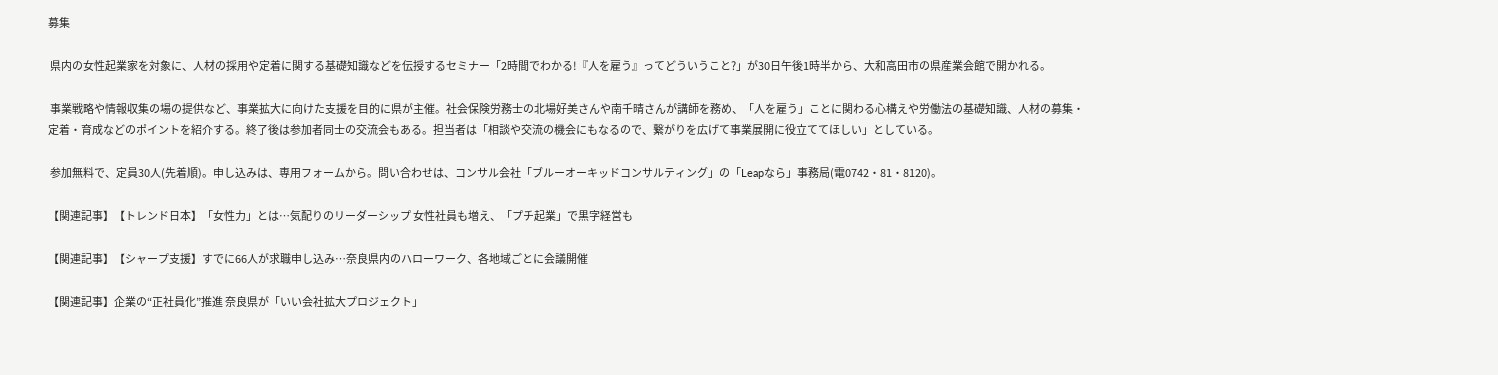募集

 県内の女性起業家を対象に、人材の採用や定着に関する基礎知識などを伝授するセミナー「2時間でわかる!『人を雇う』ってどういうこと?」が30日午後1時半から、大和高田市の県産業会館で開かれる。

 事業戦略や情報収集の場の提供など、事業拡大に向けた支援を目的に県が主催。社会保険労務士の北場好美さんや南千晴さんが講師を務め、「人を雇う」ことに関わる心構えや労働法の基礎知識、人材の募集・定着・育成などのポイントを紹介する。終了後は参加者同士の交流会もある。担当者は「相談や交流の機会にもなるので、繋がりを広げて事業展開に役立ててほしい」としている。

 参加無料で、定員30人(先着順)。申し込みは、専用フォームから。問い合わせは、コンサル会社「ブルーオーキッドコンサルティング」の「Leapなら」事務局(電0742・81・8120)。

【関連記事】【トレンド日本】「女性力」とは…気配りのリーダーシップ 女性社員も増え、「プチ起業」で黒字経営も

【関連記事】【シャープ支援】すでに66人が求職申し込み…奈良県内のハローワーク、各地域ごとに会議開催

【関連記事】企業の“正社員化”推進 奈良県が「いい会社拡大プロジェクト」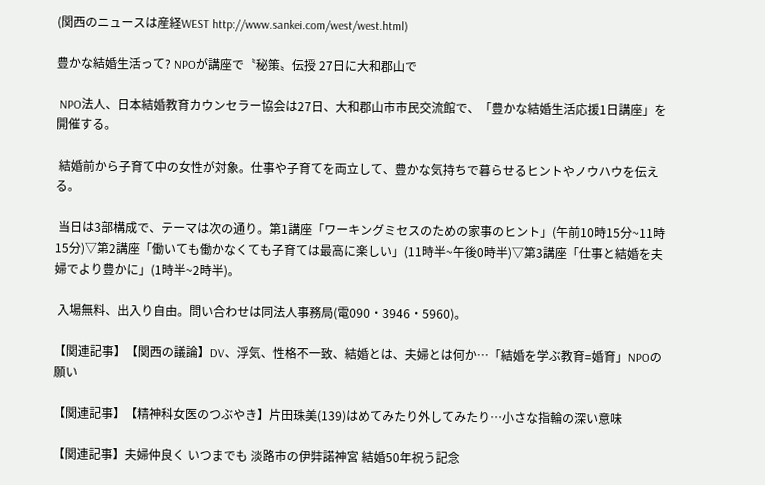(関西のニュースは産経WEST http://www.sankei.com/west/west.html)

豊かな結婚生活って? NPOが講座で〝秘策〟伝授 27日に大和郡山で

 NPO法人、日本結婚教育カウンセラー協会は27日、大和郡山市市民交流館で、「豊かな結婚生活応援1日講座」を開催する。

 結婚前から子育て中の女性が対象。仕事や子育てを両立して、豊かな気持ちで暮らせるヒントやノウハウを伝える。

 当日は3部構成で、テーマは次の通り。第1講座「ワーキングミセスのための家事のヒント」(午前10時15分~11時15分)▽第2講座「働いても働かなくても子育ては最高に楽しい」(11時半~午後0時半)▽第3講座「仕事と結婚を夫婦でより豊かに」(1時半~2時半)。

 入場無料、出入り自由。問い合わせは同法人事務局(電090・3946・5960)。

【関連記事】【関西の議論】DV、浮気、性格不一致、結婚とは、夫婦とは何か…「結婚を学ぶ教育=婚育」NPOの願い

【関連記事】【精神科女医のつぶやき】片田珠美(139)はめてみたり外してみたり…小さな指輪の深い意味

【関連記事】夫婦仲良く いつまでも 淡路市の伊弉諾神宮 結婚50年祝う記念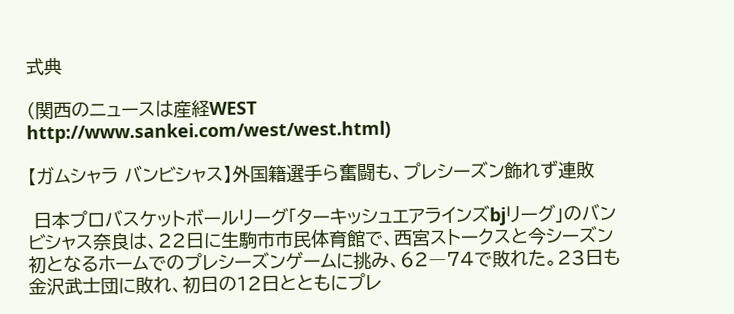式典

(関西のニュースは産経WEST http://www.sankei.com/west/west.html)

【ガムシャラ バンビシャス】外国籍選手ら奮闘も、プレシーズン飾れず連敗

 日本プロバスケットボールリーグ「ターキッシュエアラインズbjリーグ」のバンビシャス奈良は、22日に生駒市市民体育館で、西宮ストークスと今シーズン初となるホームでのプレシーズンゲームに挑み、62―74で敗れた。23日も金沢武士団に敗れ、初日の12日とともにプレ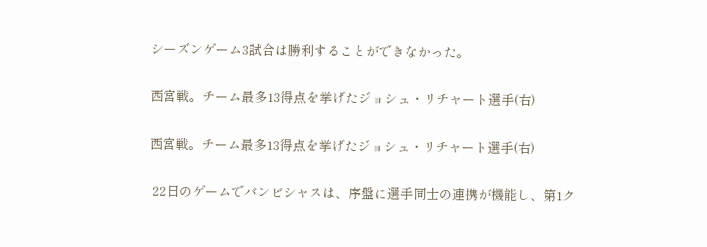シーズンゲーム3試合は勝利することができなかった。

西宮戦。チーム最多13得点を挙げたジョシュ・リチャート選手(右)

西宮戦。チーム最多13得点を挙げたジョシュ・リチャート選手(右)

 22日のゲームでバンビシャスは、序盤に選手同士の連携が機能し、第1ク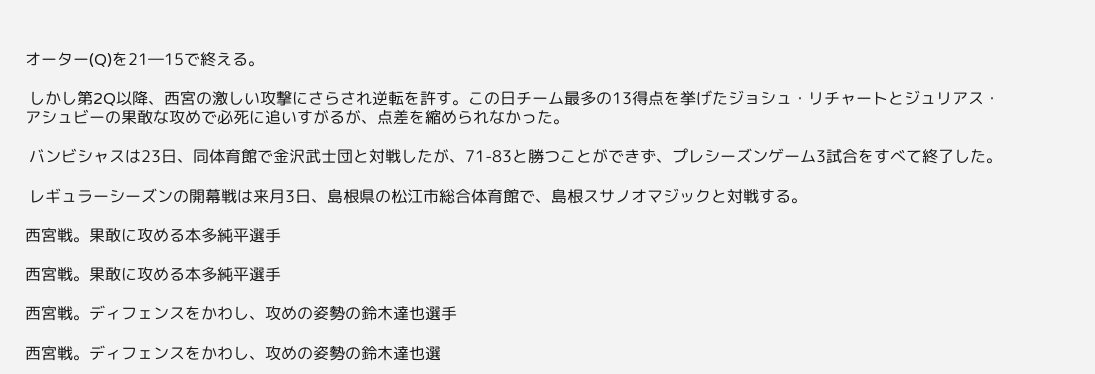オーター(Q)を21―15で終える。

 しかし第2Q以降、西宮の激しい攻撃にさらされ逆転を許す。この日チーム最多の13得点を挙げたジョシュ・リチャートとジュリアス・アシュビーの果敢な攻めで必死に追いすがるが、点差を縮められなかった。

 バンビシャスは23日、同体育館で金沢武士団と対戦したが、71-83と勝つことができず、プレシーズンゲーム3試合をすべて終了した。

 レギュラーシーズンの開幕戦は来月3日、島根県の松江市総合体育館で、島根スサノオマジックと対戦する。

西宮戦。果敢に攻める本多純平選手

西宮戦。果敢に攻める本多純平選手

西宮戦。ディフェンスをかわし、攻めの姿勢の鈴木達也選手

西宮戦。ディフェンスをかわし、攻めの姿勢の鈴木達也選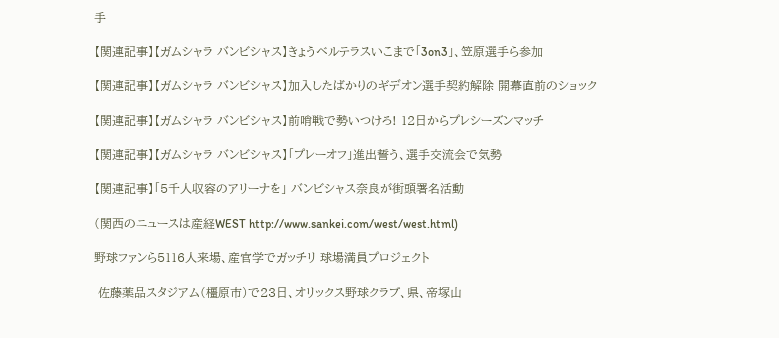手

【関連記事】【ガムシャラ バンビシャス】きょうベルテラスいこまで「3on3」、笠原選手ら参加

【関連記事】【ガムシャラ バンビシャス】加入したばかりのギデオン選手契約解除 開幕直前のショック

【関連記事】【ガムシャラ バンビシャス】前哨戦で勢いつけろ! 12日からプレシーズンマッチ

【関連記事】【ガムシャラ バンビシャス】「プレーオフ」進出誓う、選手交流会で気勢

【関連記事】「5千人収容のアリーナを」 バンビシャス奈良が街頭署名活動

(関西のニュースは産経WEST http://www.sankei.com/west/west.html)

野球ファンら5116人来場、産官学でガッチリ 球場満員プロジェクト

 佐藤薬品スタジアム(橿原市)で23日、オリックス野球クラブ、県、帝塚山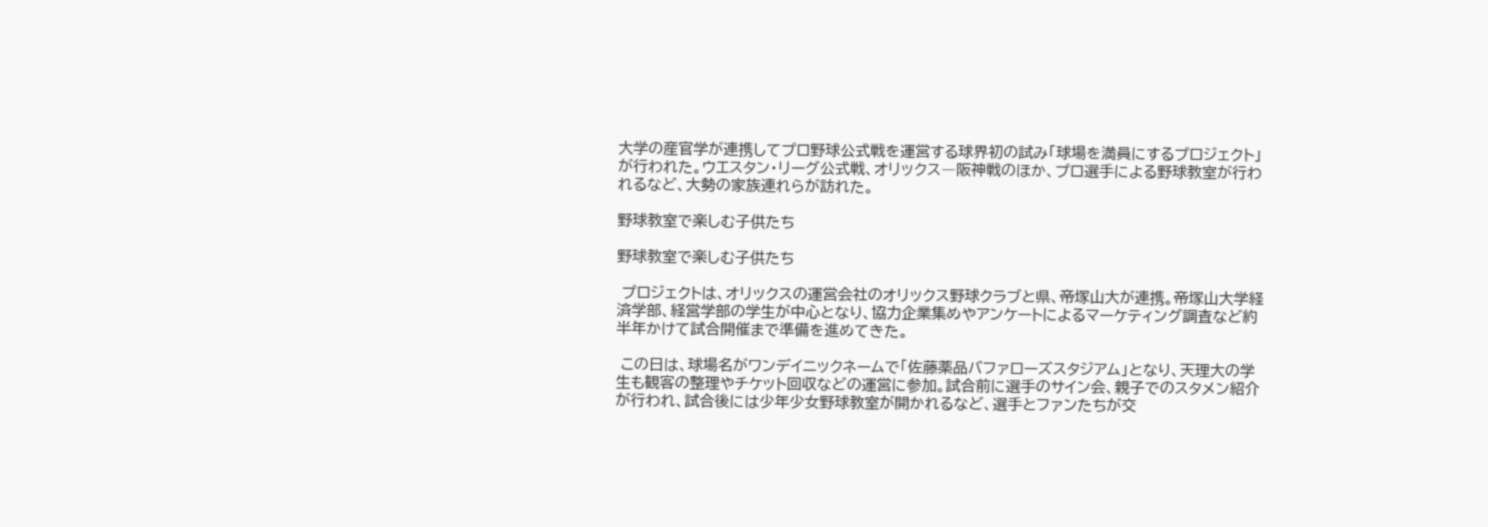大学の産官学が連携してプロ野球公式戦を運営する球界初の試み「球場を満員にするプロジェクト」が行われた。ウエスタン・リーグ公式戦、オリックス―阪神戦のほか、プロ選手による野球教室が行われるなど、大勢の家族連れらが訪れた。

野球教室で楽しむ子供たち

野球教室で楽しむ子供たち

 プロジェクトは、オリックスの運営会社のオリックス野球クラブと県、帝塚山大が連携。帝塚山大学経済学部、経営学部の学生が中心となり、協力企業集めやアンケートによるマーケティング調査など約半年かけて試合開催まで準備を進めてきた。

 この日は、球場名がワンデイニックネームで「佐藤薬品バファローズスタジアム」となり、天理大の学生も観客の整理やチケット回収などの運営に参加。試合前に選手のサイン会、親子でのスタメン紹介が行われ、試合後には少年少女野球教室が開かれるなど、選手とファンたちが交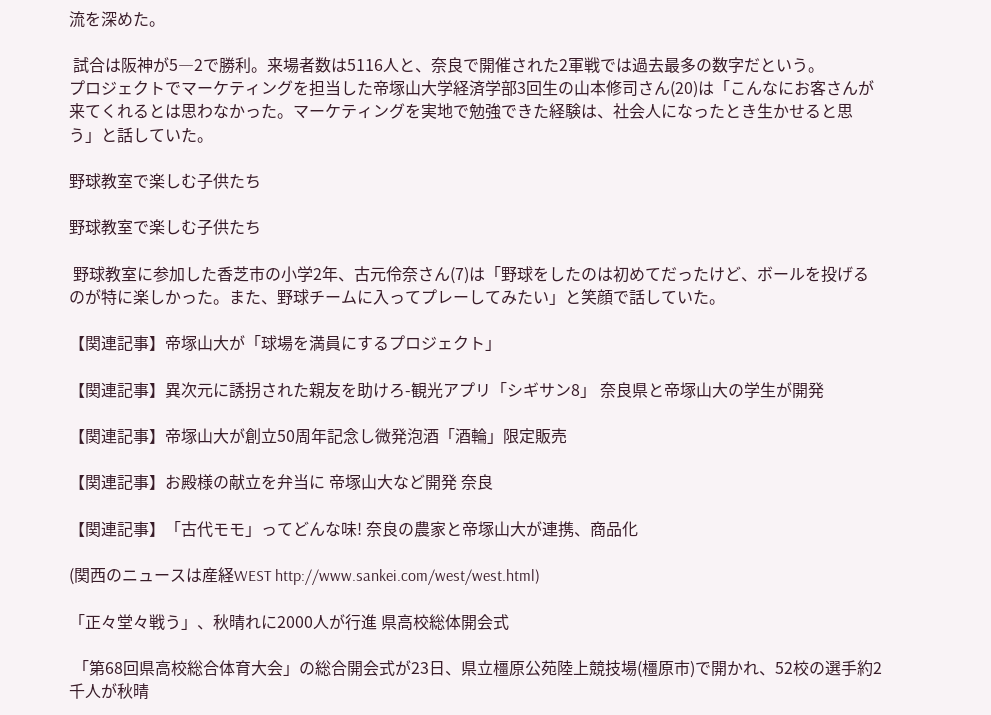流を深めた。

 試合は阪神が5―2で勝利。来場者数は5116人と、奈良で開催された2軍戦では過去最多の数字だという。
プロジェクトでマーケティングを担当した帝塚山大学経済学部3回生の山本修司さん(20)は「こんなにお客さんが来てくれるとは思わなかった。マーケティングを実地で勉強できた経験は、社会人になったとき生かせると思う」と話していた。

野球教室で楽しむ子供たち

野球教室で楽しむ子供たち

 野球教室に参加した香芝市の小学2年、古元伶奈さん(7)は「野球をしたのは初めてだったけど、ボールを投げるのが特に楽しかった。また、野球チームに入ってプレーしてみたい」と笑顔で話していた。

【関連記事】帝塚山大が「球場を満員にするプロジェクト」

【関連記事】異次元に誘拐された親友を助けろ-観光アプリ「シギサン8」 奈良県と帝塚山大の学生が開発

【関連記事】帝塚山大が創立50周年記念し微発泡酒「酒輪」限定販売

【関連記事】お殿様の献立を弁当に 帝塚山大など開発 奈良

【関連記事】「古代モモ」ってどんな味! 奈良の農家と帝塚山大が連携、商品化

(関西のニュースは産経WEST http://www.sankei.com/west/west.html)

「正々堂々戦う」、秋晴れに2000人が行進 県高校総体開会式

 「第68回県高校総合体育大会」の総合開会式が23日、県立橿原公苑陸上競技場(橿原市)で開かれ、52校の選手約2千人が秋晴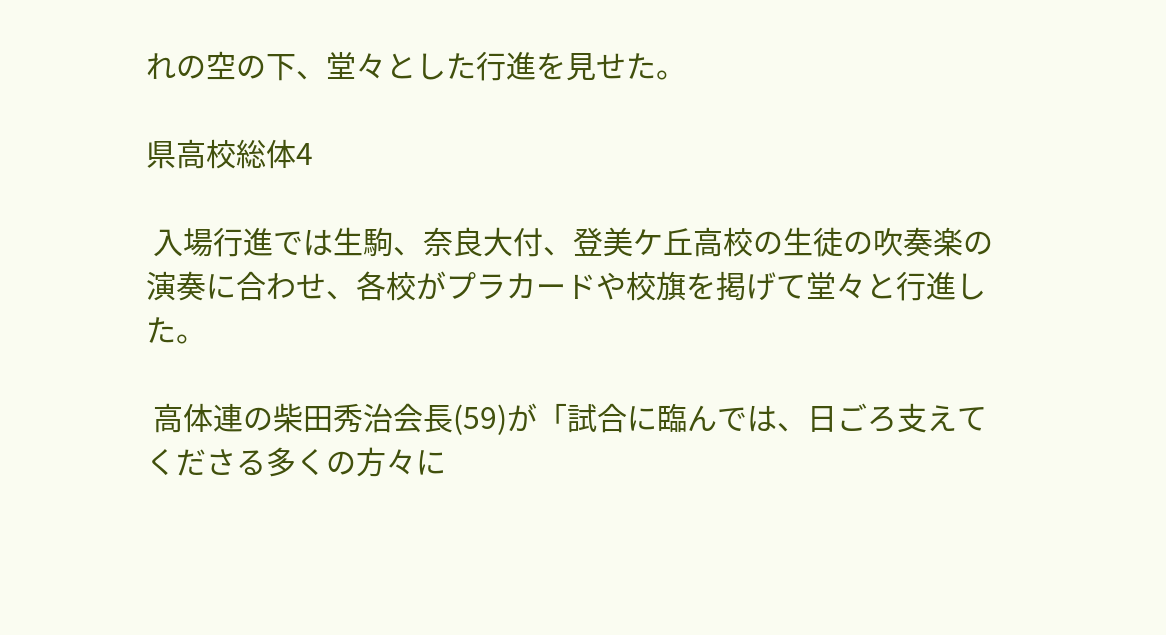れの空の下、堂々とした行進を見せた。

県高校総体4

 入場行進では生駒、奈良大付、登美ケ丘高校の生徒の吹奏楽の演奏に合わせ、各校がプラカードや校旗を掲げて堂々と行進した。

 高体連の柴田秀治会長(59)が「試合に臨んでは、日ごろ支えてくださる多くの方々に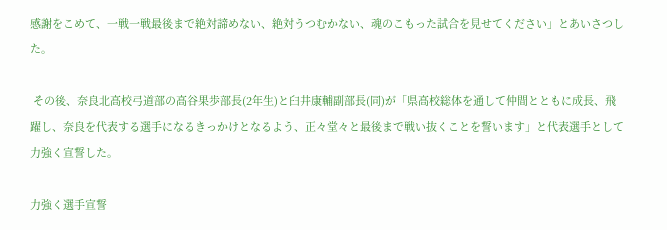感謝をこめて、一戦一戦最後まで絶対諦めない、絶対うつむかない、魂のこもった試合を見せてください」とあいさつした。

 その後、奈良北高校弓道部の高谷果歩部長(2年生)と臼井康輔副部長(同)が「県高校総体を通して仲間とともに成長、飛躍し、奈良を代表する選手になるきっかけとなるよう、正々堂々と最後まで戦い抜くことを誓います」と代表選手として力強く宣誓した。

力強く選手宣誓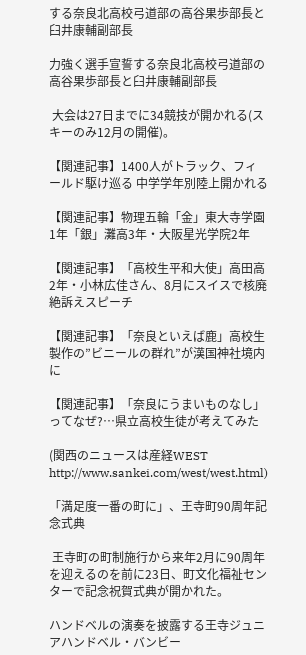する奈良北高校弓道部の高谷果歩部長と臼井康輔副部長

力強く選手宣誓する奈良北高校弓道部の高谷果歩部長と臼井康輔副部長

 大会は27日までに34競技が開かれる(スキーのみ12月の開催)。

【関連記事】1400人がトラック、フィールド駆け巡る 中学学年別陸上開かれる

【関連記事】物理五輪「金」東大寺学園1年「銀」灘高3年・大阪星光学院2年

【関連記事】「高校生平和大使」高田高2年・小林広佳さん、8月にスイスで核廃絶訴えスピーチ

【関連記事】「奈良といえば鹿」高校生製作の”ビニールの群れ”が漢国神社境内に

【関連記事】「奈良にうまいものなし」ってなぜ?…県立高校生徒が考えてみた

(関西のニュースは産経WEST http://www.sankei.com/west/west.html)

「満足度一番の町に」、王寺町90周年記念式典

 王寺町の町制施行から来年2月に90周年を迎えるのを前に23日、町文化福祉センターで記念祝賀式典が開かれた。

ハンドベルの演奏を披露する王寺ジュニアハンドベル・バンビー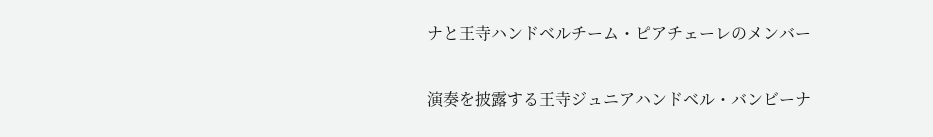ナと王寺ハンドベルチーム・ピアチェーレのメンバー

演奏を披露する王寺ジュニアハンドベル・バンビーナ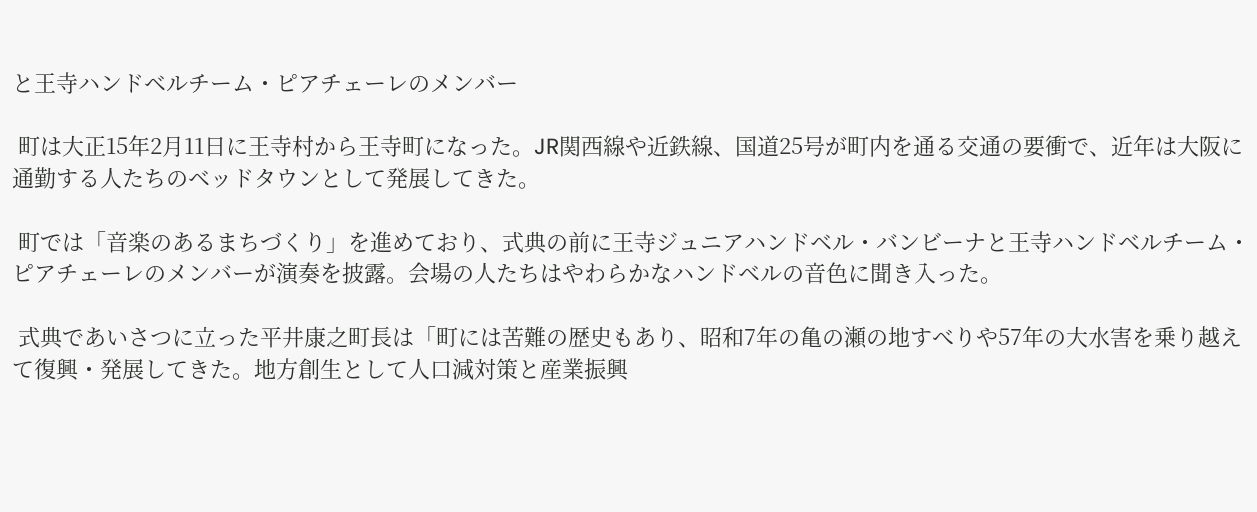と王寺ハンドベルチーム・ピアチェーレのメンバー

 町は大正15年2月11日に王寺村から王寺町になった。JR関西線や近鉄線、国道25号が町内を通る交通の要衝で、近年は大阪に通勤する人たちのベッドタウンとして発展してきた。

 町では「音楽のあるまちづくり」を進めており、式典の前に王寺ジュニアハンドベル・バンビーナと王寺ハンドベルチーム・ピアチェーレのメンバーが演奏を披露。会場の人たちはやわらかなハンドベルの音色に聞き入った。

 式典であいさつに立った平井康之町長は「町には苦難の歴史もあり、昭和7年の亀の瀬の地すべりや57年の大水害を乗り越えて復興・発展してきた。地方創生として人口減対策と産業振興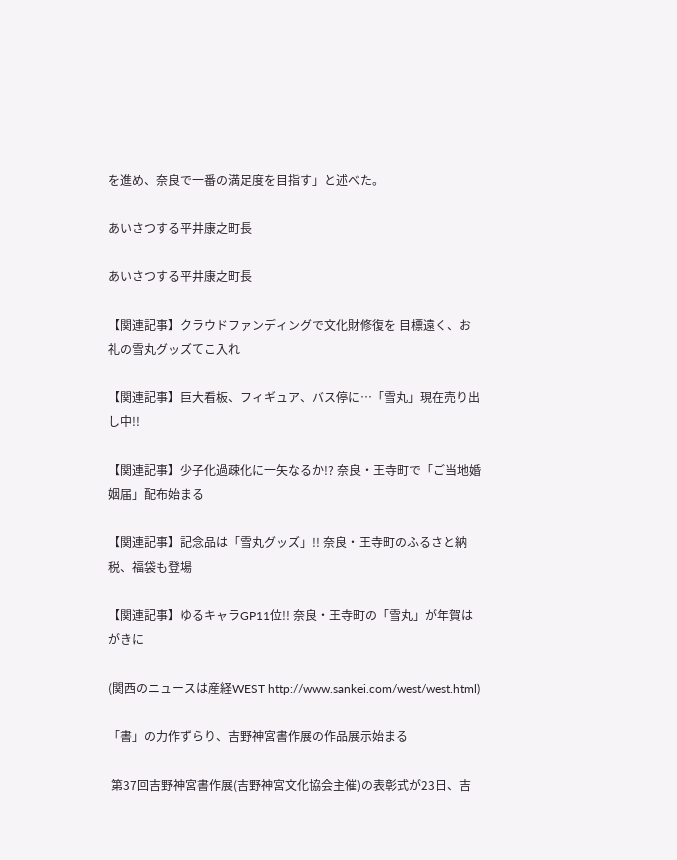を進め、奈良で一番の満足度を目指す」と述べた。

あいさつする平井康之町長

あいさつする平井康之町長

【関連記事】クラウドファンディングで文化財修復を 目標遠く、お礼の雪丸グッズてこ入れ

【関連記事】巨大看板、フィギュア、バス停に…「雪丸」現在売り出し中!!

【関連記事】少子化過疎化に一矢なるか!? 奈良・王寺町で「ご当地婚姻届」配布始まる

【関連記事】記念品は「雪丸グッズ」!! 奈良・王寺町のふるさと納税、福袋も登場

【関連記事】ゆるキャラGP11位!! 奈良・王寺町の「雪丸」が年賀はがきに

(関西のニュースは産経WEST http://www.sankei.com/west/west.html)

「書」の力作ずらり、吉野神宮書作展の作品展示始まる

 第37回吉野神宮書作展(吉野神宮文化協会主催)の表彰式が23日、吉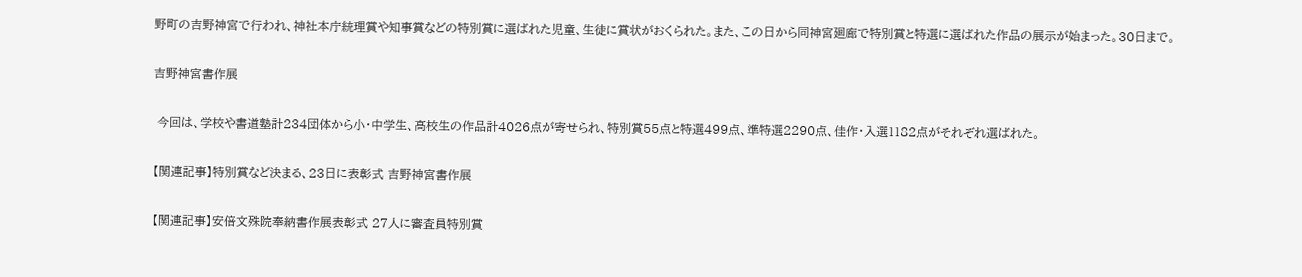野町の吉野神宮で行われ、神社本庁統理賞や知事賞などの特別賞に選ばれた児童、生徒に賞状がおくられた。また、この日から同神宮廻廊で特別賞と特選に選ばれた作品の展示が始まった。30日まで。

吉野神宮書作展

 今回は、学校や書道塾計234団体から小・中学生、高校生の作品計4026点が寄せられ、特別賞55点と特選499点、準特選2290点、佳作・入選1182点がそれぞれ選ばれた。

【関連記事】特別賞など決まる、23日に表彰式 吉野神宮書作展

【関連記事】安倍文殊院奉納書作展表彰式 27人に審査員特別賞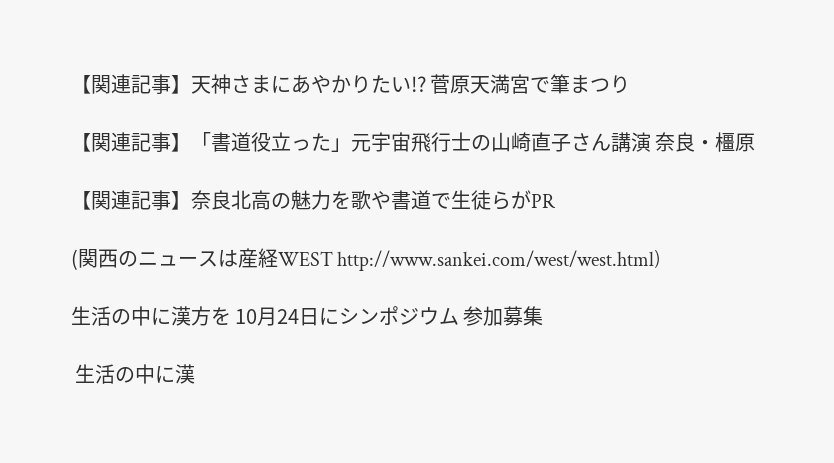【関連記事】天神さまにあやかりたい!? 菅原天満宮で筆まつり

【関連記事】「書道役立った」元宇宙飛行士の山崎直子さん講演 奈良・橿原

【関連記事】奈良北高の魅力を歌や書道で生徒らがPR

(関西のニュースは産経WEST http://www.sankei.com/west/west.html)

生活の中に漢方を 10月24日にシンポジウム 参加募集

 生活の中に漢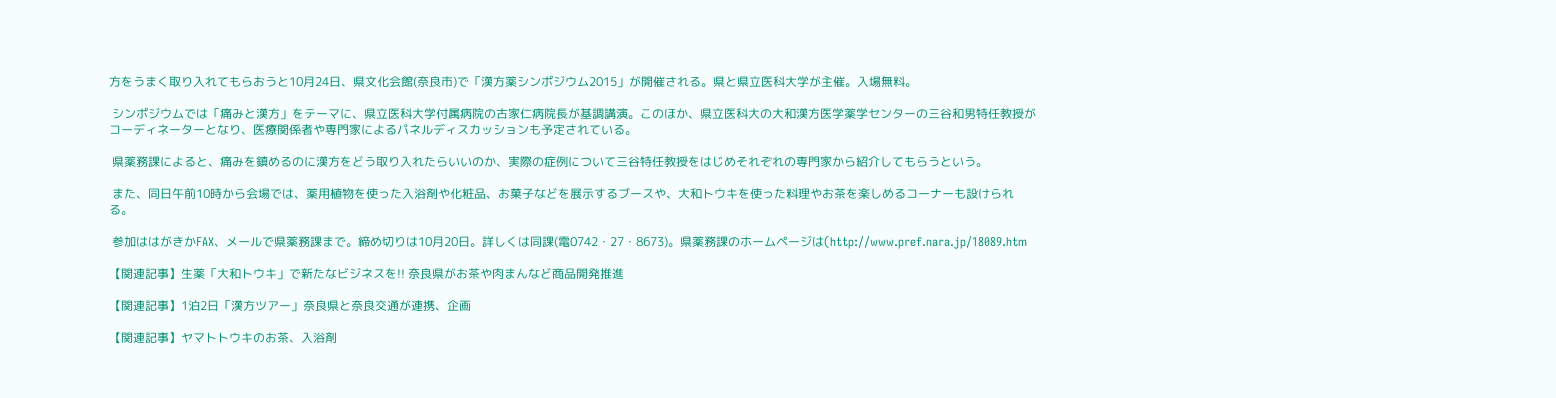方をうまく取り入れてもらおうと10月24日、県文化会館(奈良市)で「漢方薬シンポジウム2015」が開催される。県と県立医科大学が主催。入場無料。

 シンポジウムでは「痛みと漢方」をテーマに、県立医科大学付属病院の古家仁病院長が基調講演。このほか、県立医科大の大和漢方医学薬学センターの三谷和男特任教授がコーディネーターとなり、医療関係者や専門家によるパネルディスカッションも予定されている。

 県薬務課によると、痛みを鎮めるのに漢方をどう取り入れたらいいのか、実際の症例について三谷特任教授をはじめそれぞれの専門家から紹介してもらうという。

 また、同日午前10時から会場では、薬用植物を使った入浴剤や化粧品、お菓子などを展示するブースや、大和トウキを使った料理やお茶を楽しめるコーナーも設けられる。

 参加ははがきかFAX、メールで県薬務課まで。締め切りは10月20日。詳しくは同課(電0742・27・8673)。県薬務課のホームページは(http://www.pref.nara.jp/18089.htm

【関連記事】生薬「大和トウキ」で新たなビジネスを!! 奈良県がお茶や肉まんなど商品開発推進

【関連記事】1泊2日「漢方ツアー」奈良県と奈良交通が連携、企画

【関連記事】ヤマトトウキのお茶、入浴剤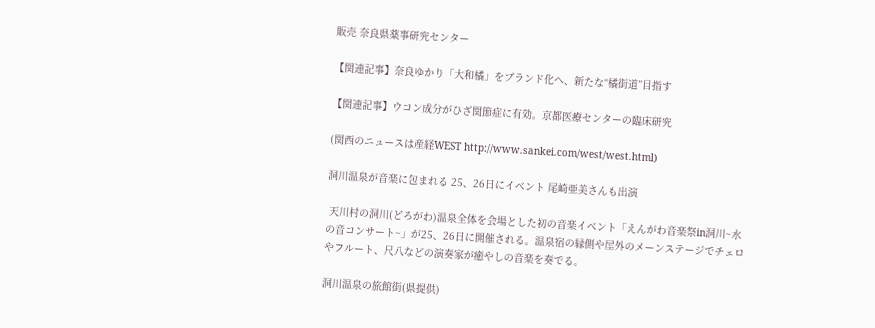販売 奈良県薬事研究センター

【関連記事】奈良ゆかり「大和橘」をブランド化へ、新たな“橘街道”目指す

【関連記事】ウコン成分がひざ関節症に有効。京都医療センターの臨床研究

(関西のニュースは産経WEST http://www.sankei.com/west/west.html)

洞川温泉が音楽に包まれる 25、26日にイベント 尾崎亜美さんも出演

 天川村の洞川(どろがわ)温泉全体を会場とした初の音楽イベント「えんがわ音楽祭in洞川~水の音コンサート~」が25、26日に開催される。温泉宿の縁側や屋外のメーンステージでチェロやフルート、尺八などの演奏家が癒やしの音楽を奏でる。

洞川温泉の旅館街(県提供)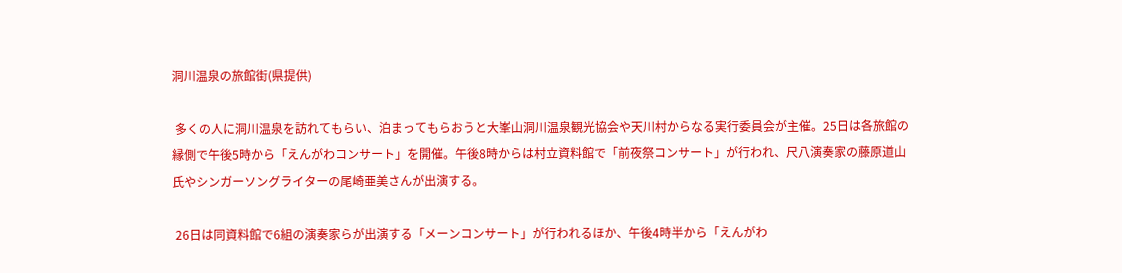洞川温泉の旅館街(県提供)

 多くの人に洞川温泉を訪れてもらい、泊まってもらおうと大峯山洞川温泉観光協会や天川村からなる実行委員会が主催。25日は各旅館の縁側で午後5時から「えんがわコンサート」を開催。午後8時からは村立資料館で「前夜祭コンサート」が行われ、尺八演奏家の藤原道山氏やシンガーソングライターの尾崎亜美さんが出演する。

 26日は同資料館で6組の演奏家らが出演する「メーンコンサート」が行われるほか、午後4時半から「えんがわ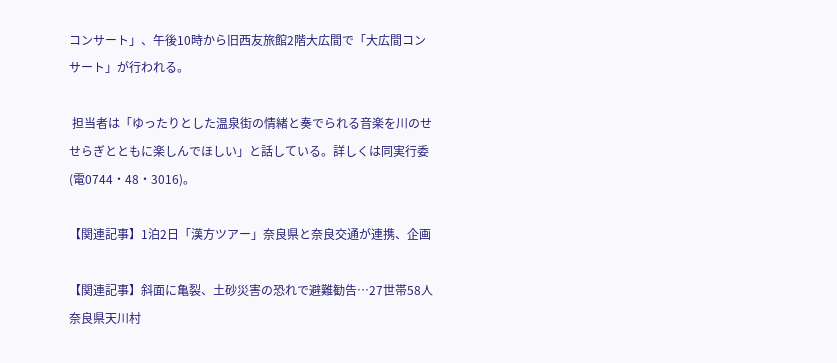コンサート」、午後10時から旧西友旅館2階大広間で「大広間コンサート」が行われる。

 担当者は「ゆったりとした温泉街の情緒と奏でられる音楽を川のせせらぎとともに楽しんでほしい」と話している。詳しくは同実行委(電0744・48・3016)。

【関連記事】1泊2日「漢方ツアー」奈良県と奈良交通が連携、企画

【関連記事】斜面に亀裂、土砂災害の恐れで避難勧告…27世帯58人 奈良県天川村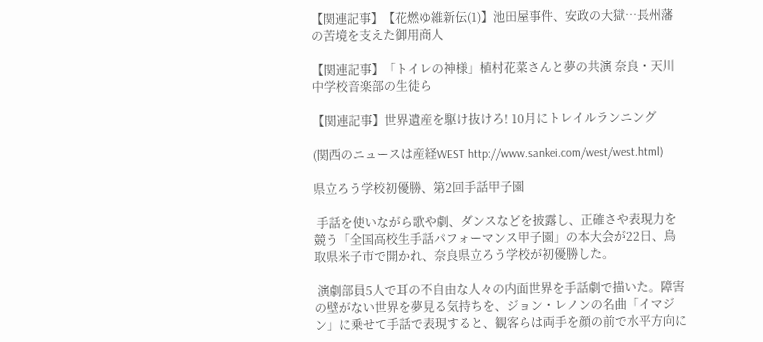【関連記事】【花燃ゆ維新伝(1)】池田屋事件、安政の大獄…長州藩の苦境を支えた御用商人

【関連記事】「トイレの神様」植村花菜さんと夢の共演 奈良・天川中学校音楽部の生徒ら

【関連記事】世界遺産を駆け抜けろ! 10月にトレイルランニング

(関西のニュースは産経WEST http://www.sankei.com/west/west.html)

県立ろう学校初優勝、第2回手話甲子園

 手話を使いながら歌や劇、ダンスなどを披露し、正確さや表現力を競う「全国高校生手話パフォーマンス甲子園」の本大会が22日、鳥取県米子市で開かれ、奈良県立ろう学校が初優勝した。

 演劇部員5人で耳の不自由な人々の内面世界を手話劇で描いた。障害の壁がない世界を夢見る気持ちを、ジョン・レノンの名曲「イマジン」に乗せて手話で表現すると、観客らは両手を顔の前で水平方向に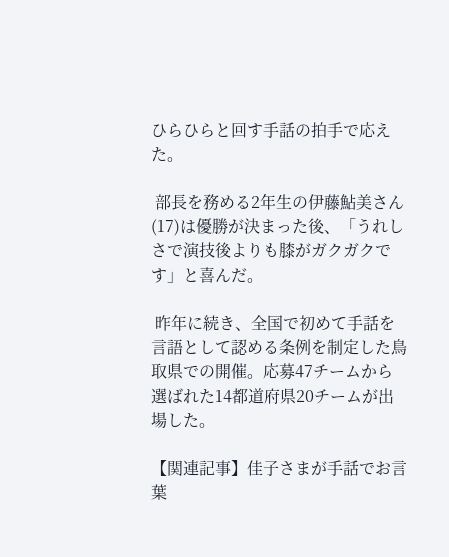ひらひらと回す手話の拍手で応えた。

 部長を務める2年生の伊藤鮎美さん(17)は優勝が決まった後、「うれしさで演技後よりも膝がガクガクです」と喜んだ。

 昨年に続き、全国で初めて手話を言語として認める条例を制定した鳥取県での開催。応募47チームから選ばれた14都道府県20チームが出場した。

【関連記事】佳子さまが手話でお言葉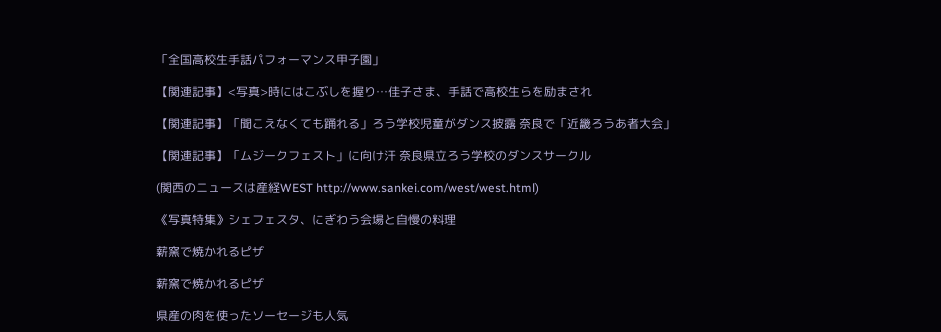「全国高校生手話パフォーマンス甲子園」

【関連記事】<写真>時にはこぶしを握り…佳子さま、手話で高校生らを励まされ

【関連記事】「聞こえなくても踊れる」ろう学校児童がダンス披露 奈良で「近畿ろうあ者大会」

【関連記事】「ムジークフェスト」に向け汗 奈良県立ろう学校のダンスサークル

(関西のニュースは産経WEST http://www.sankei.com/west/west.html)

《写真特集》シェフェスタ、にぎわう会場と自慢の料理

薪窯で焼かれるピザ

薪窯で焼かれるピザ

県産の肉を使ったソーセージも人気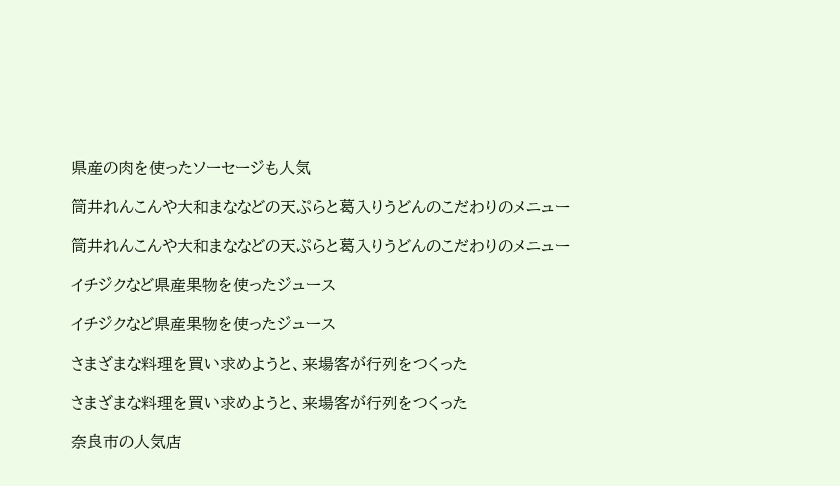県産の肉を使ったソーセージも人気

筒井れんこんや大和まななどの天ぷらと葛入りうどんのこだわりのメニュー

筒井れんこんや大和まななどの天ぷらと葛入りうどんのこだわりのメニュー

イチジクなど県産果物を使ったジュース

イチジクなど県産果物を使ったジュース

さまざまな料理を買い求めようと、来場客が行列をつくった

さまざまな料理を買い求めようと、来場客が行列をつくった

奈良市の人気店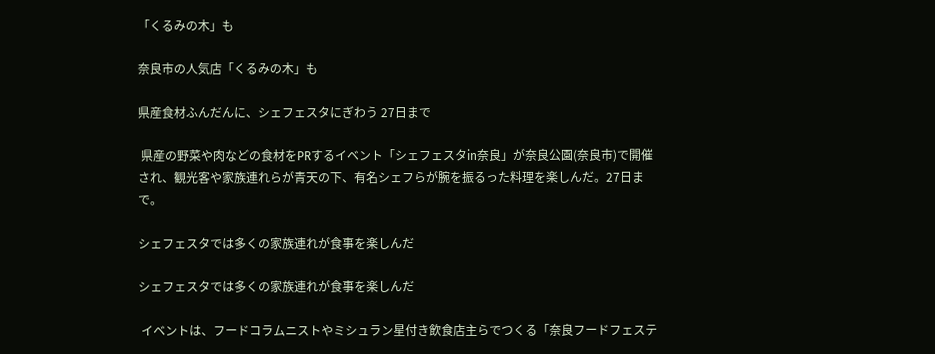「くるみの木」も

奈良市の人気店「くるみの木」も

県産食材ふんだんに、シェフェスタにぎわう 27日まで

 県産の野菜や肉などの食材をPRするイベント「シェフェスタin奈良」が奈良公園(奈良市)で開催され、観光客や家族連れらが青天の下、有名シェフらが腕を振るった料理を楽しんだ。27日まで。

シェフェスタでは多くの家族連れが食事を楽しんだ

シェフェスタでは多くの家族連れが食事を楽しんだ

 イベントは、フードコラムニストやミシュラン星付き飲食店主らでつくる「奈良フードフェステ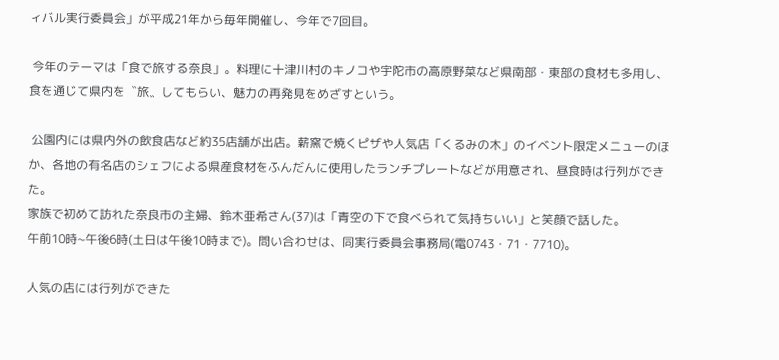ィバル実行委員会」が平成21年から毎年開催し、今年で7回目。

 今年のテーマは「食で旅する奈良」。料理に十津川村のキノコや宇陀市の高原野菜など県南部・東部の食材も多用し、食を通じて県内を〝旅〟してもらい、魅力の再発見をめざすという。

 公園内には県内外の飲食店など約35店舗が出店。薪窯で焼くピザや人気店「くるみの木」のイベント限定メニューのほか、各地の有名店のシェフによる県産食材をふんだんに使用したランチプレートなどが用意され、昼食時は行列ができた。
家族で初めて訪れた奈良市の主婦、鈴木亜希さん(37)は「青空の下で食べられて気持ちいい」と笑顔で話した。
午前10時~午後6時(土日は午後10時まで)。問い合わせは、同実行委員会事務局(電0743・71・7710)。

人気の店には行列ができた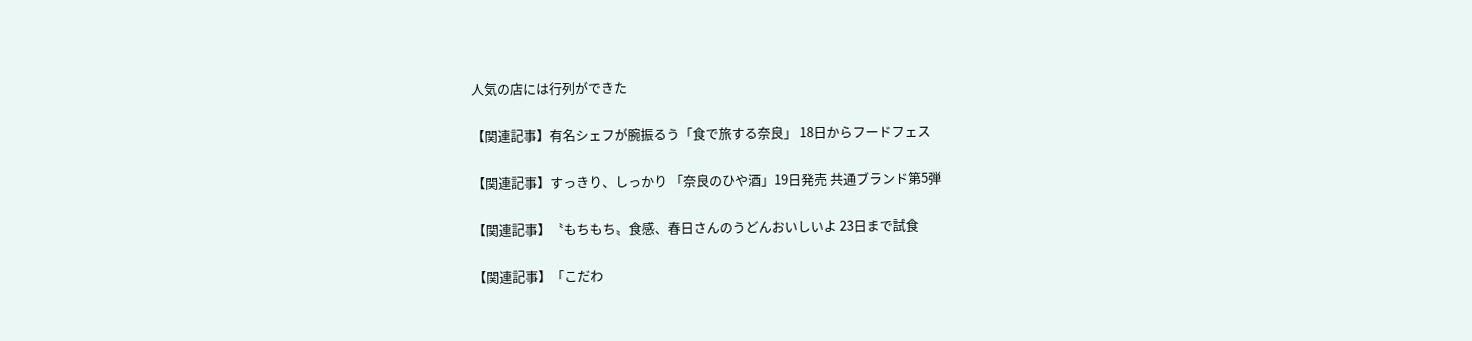人気の店には行列ができた

【関連記事】有名シェフが腕振るう「食で旅する奈良」 18日からフードフェス

【関連記事】すっきり、しっかり 「奈良のひや酒」19日発売 共通ブランド第5弾

【関連記事】〝もちもち〟食感、春日さんのうどんおいしいよ 23日まで試食

【関連記事】「こだわ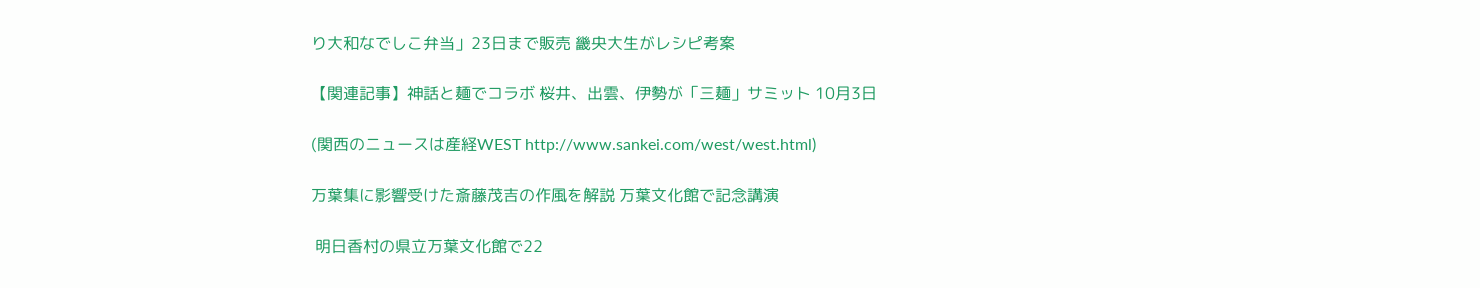り大和なでしこ弁当」23日まで販売 畿央大生がレシピ考案

【関連記事】神話と麺でコラボ 桜井、出雲、伊勢が「三麺」サミット 10月3日

(関西のニュースは産経WEST http://www.sankei.com/west/west.html)

万葉集に影響受けた斎藤茂吉の作風を解説 万葉文化館で記念講演

 明日香村の県立万葉文化館で22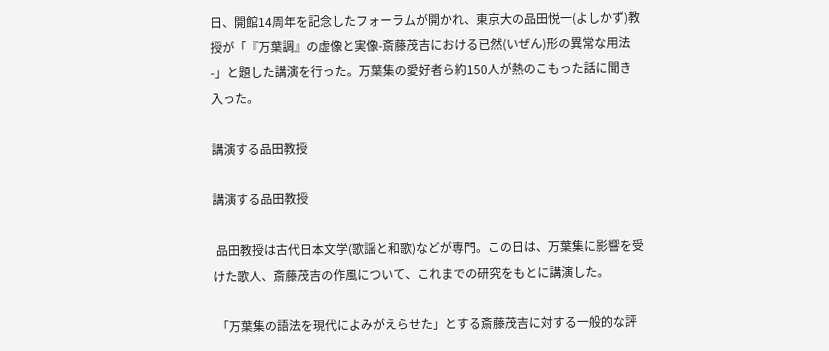日、開館14周年を記念したフォーラムが開かれ、東京大の品田悦一(よしかず)教授が「『万葉調』の虚像と実像-斎藤茂吉における已然(いぜん)形の異常な用法-」と題した講演を行った。万葉集の愛好者ら約150人が熱のこもった話に聞き入った。

講演する品田教授

講演する品田教授

 品田教授は古代日本文学(歌謡と和歌)などが専門。この日は、万葉集に影響を受けた歌人、斎藤茂吉の作風について、これまでの研究をもとに講演した。

 「万葉集の語法を現代によみがえらせた」とする斎藤茂吉に対する一般的な評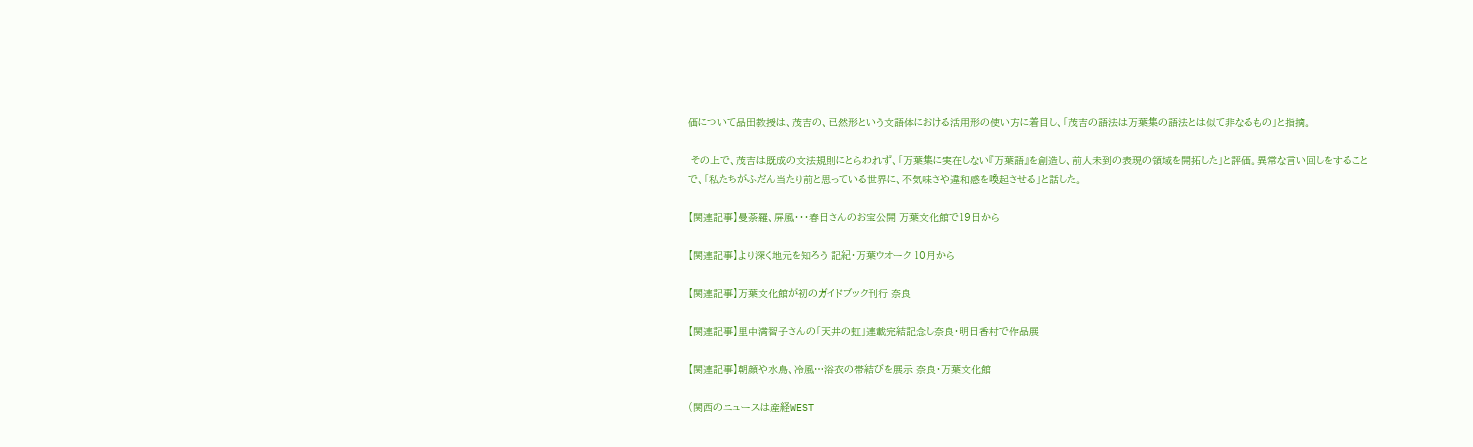価について品田教授は、茂吉の、已然形という文語体における活用形の使い方に着目し、「茂吉の語法は万葉集の語法とは似て非なるもの」と指摘。

 その上で、茂吉は既成の文法規則にとらわれず、「万葉集に実在しない『万葉語』を創造し、前人未到の表現の領域を開拓した」と評価。異常な言い回しをすることで、「私たちがふだん当たり前と思っている世界に、不気味さや違和感を喚起させる」と話した。

【関連記事】曼荼羅、屏風・・・春日さんのお宝公開 万葉文化館で19日から

【関連記事】より深く地元を知ろう 記紀・万葉ウオーク 10月から

【関連記事】万葉文化館が初のガイドブック刊行 奈良

【関連記事】里中満智子さんの「天井の虹」連載完結記念し奈良・明日香村で作品展

【関連記事】朝顔や水鳥、冷風…浴衣の帯結びを展示 奈良・万葉文化館

(関西のニュースは産経WEST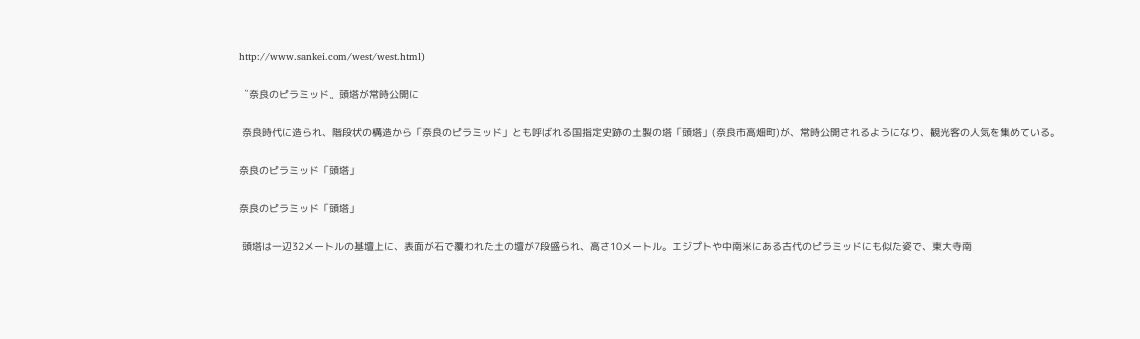http://www.sankei.com/west/west.html)

〝奈良のピラミッド〟頭塔が常時公開に

 奈良時代に造られ、階段状の構造から「奈良のピラミッド」とも呼ばれる国指定史跡の土製の塔「頭塔」(奈良市高畑町)が、常時公開されるようになり、観光客の人気を集めている。

奈良のピラミッド「頭塔」

奈良のピラミッド「頭塔」

 頭塔は一辺32メートルの基壇上に、表面が石で覆われた土の壇が7段盛られ、高さ10メートル。エジプトや中南米にある古代のピラミッドにも似た姿で、東大寺南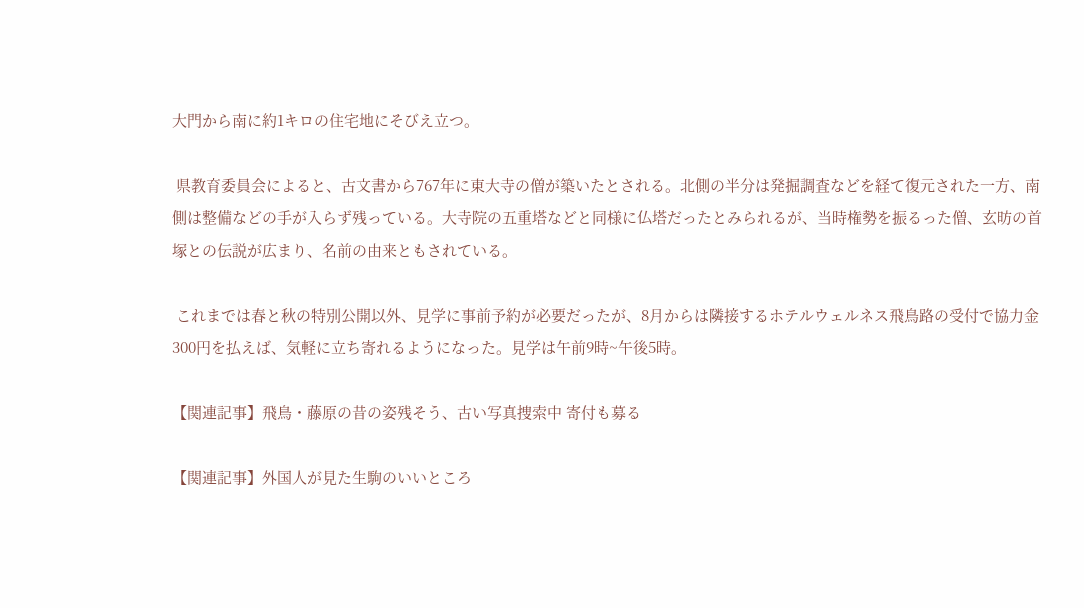大門から南に約1キロの住宅地にそびえ立つ。

 県教育委員会によると、古文書から767年に東大寺の僧が築いたとされる。北側の半分は発掘調査などを経て復元された一方、南側は整備などの手が入らず残っている。大寺院の五重塔などと同様に仏塔だったとみられるが、当時権勢を振るった僧、玄昉の首塚との伝説が広まり、名前の由来ともされている。

 これまでは春と秋の特別公開以外、見学に事前予約が必要だったが、8月からは隣接するホテルウェルネス飛鳥路の受付で協力金300円を払えば、気軽に立ち寄れるようになった。見学は午前9時~午後5時。

【関連記事】飛鳥・藤原の昔の姿残そう、古い写真捜索中 寄付も募る

【関連記事】外国人が見た生駒のいいところ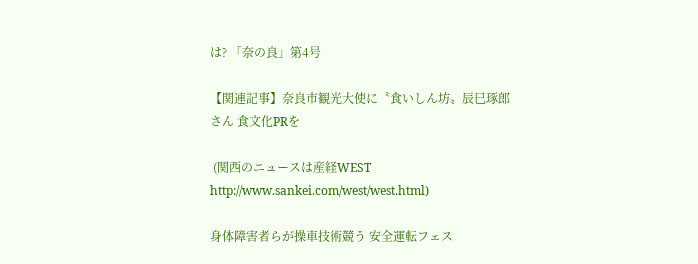は? 「奈の良」第4号

【関連記事】奈良市観光大使に〝食いしん坊〟辰巳琢郎さん 食文化PRを

 (関西のニュースは産経WEST http://www.sankei.com/west/west.html)

身体障害者らが操車技術競う 安全運転フェス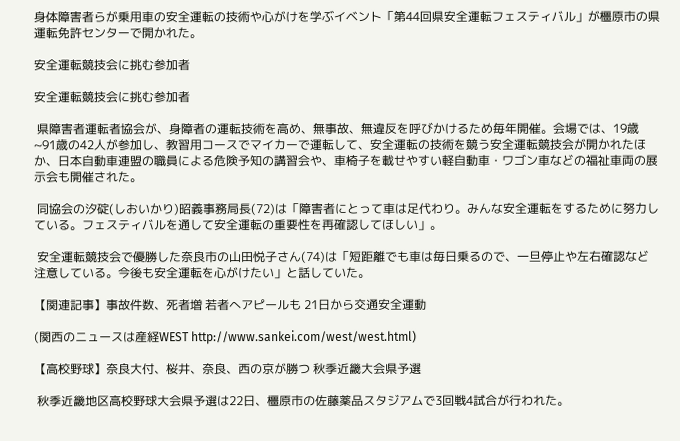身体障害者らが乗用車の安全運転の技術や心がけを学ぶイベント「第44回県安全運転フェスティバル」が橿原市の県運転免許センターで開かれた。

安全運転競技会に挑む参加者

安全運転競技会に挑む参加者

 県障害者運転者協会が、身障者の運転技術を高め、無事故、無違反を呼びかけるため毎年開催。会場では、19歳~91歳の42人が参加し、教習用コースでマイカーで運転して、安全運転の技術を競う安全運転競技会が開かれたほか、日本自動車連盟の職員による危険予知の講習会や、車椅子を載せやすい軽自動車・ワゴン車などの福祉車両の展示会も開催された。

 同協会の汐碇(しおいかり)昭義事務局長(72)は「障害者にとって車は足代わり。みんな安全運転をするために努力している。フェスティバルを通して安全運転の重要性を再確認してほしい」。

 安全運転競技会で優勝した奈良市の山田悦子さん(74)は「短距離でも車は毎日乗るので、一旦停止や左右確認など注意している。今後も安全運転を心がけたい」と話していた。

【関連記事】事故件数、死者増 若者へアピールも 21日から交通安全運動

(関西のニュースは産経WEST http://www.sankei.com/west/west.html)

【高校野球】奈良大付、桜井、奈良、西の京が勝つ 秋季近畿大会県予選

 秋季近畿地区高校野球大会県予選は22日、橿原市の佐藤薬品スタジアムで3回戦4試合が行われた。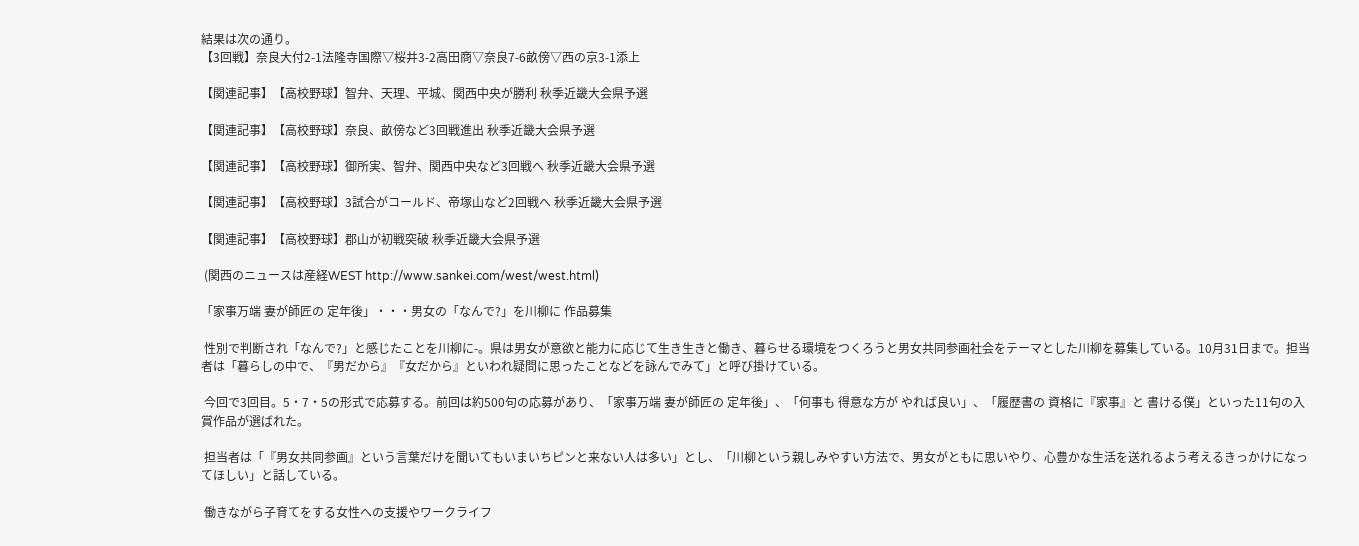結果は次の通り。
【3回戦】奈良大付2-1法隆寺国際▽桜井3-2高田商▽奈良7-6畝傍▽西の京3-1添上

【関連記事】【高校野球】智弁、天理、平城、関西中央が勝利 秋季近畿大会県予選

【関連記事】【高校野球】奈良、畝傍など3回戦進出 秋季近畿大会県予選

【関連記事】【高校野球】御所実、智弁、関西中央など3回戦へ 秋季近畿大会県予選

【関連記事】【高校野球】3試合がコールド、帝塚山など2回戦へ 秋季近畿大会県予選

【関連記事】【高校野球】郡山が初戦突破 秋季近畿大会県予選

 (関西のニュースは産経WEST http://www.sankei.com/west/west.html)

「家事万端 妻が師匠の 定年後」・・・男女の「なんで?」を川柳に 作品募集

 性別で判断され「なんで?」と感じたことを川柳に-。県は男女が意欲と能力に応じて生き生きと働き、暮らせる環境をつくろうと男女共同参画社会をテーマとした川柳を募集している。10月31日まで。担当者は「暮らしの中で、『男だから』『女だから』といわれ疑問に思ったことなどを詠んでみて」と呼び掛けている。

 今回で3回目。5・7・5の形式で応募する。前回は約500句の応募があり、「家事万端 妻が師匠の 定年後」、「何事も 得意な方が やれば良い」、「履歴書の 資格に『家事』と 書ける僕」といった11句の入賞作品が選ばれた。

 担当者は「『男女共同参画』という言葉だけを聞いてもいまいちピンと来ない人は多い」とし、「川柳という親しみやすい方法で、男女がともに思いやり、心豊かな生活を送れるよう考えるきっかけになってほしい」と話している。

 働きながら子育てをする女性への支援やワークライフ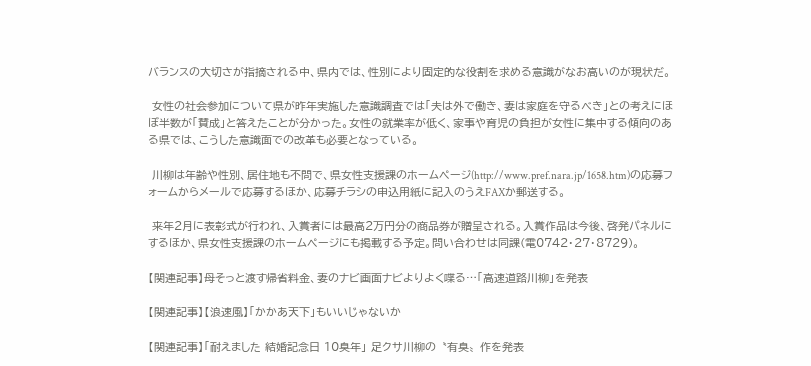バランスの大切さが指摘される中、県内では、性別により固定的な役割を求める意識がなお高いのが現状だ。

 女性の社会参加について県が昨年実施した意識調査では「夫は外で働き、妻は家庭を守るべき」との考えにほぼ半数が「賛成」と答えたことが分かった。女性の就業率が低く、家事や育児の負担が女性に集中する傾向のある県では、こうした意識面での改革も必要となっている。

 川柳は年齢や性別、居住地も不問で、県女性支援課のホームページ(http://www.pref.nara.jp/1658.htm)の応募フォームからメールで応募するほか、応募チラシの申込用紙に記入のうえFAXか郵送する。

 来年2月に表彰式が行われ、入賞者には最高2万円分の商品券が贈呈される。入賞作品は今後、啓発パネルにするほか、県女性支援課のホームページにも掲載する予定。問い合わせは同課(電0742・27・8729)。

【関連記事】母そっと渡す帰省料金、妻のナビ画面ナビよりよく喋る…「高速道路川柳」を発表

【関連記事】【浪速風】「かかあ天下」もいいじゃないか

【関連記事】「耐えました 結婚記念日 10臭年」 足クサ川柳の〝有臭〟作を発表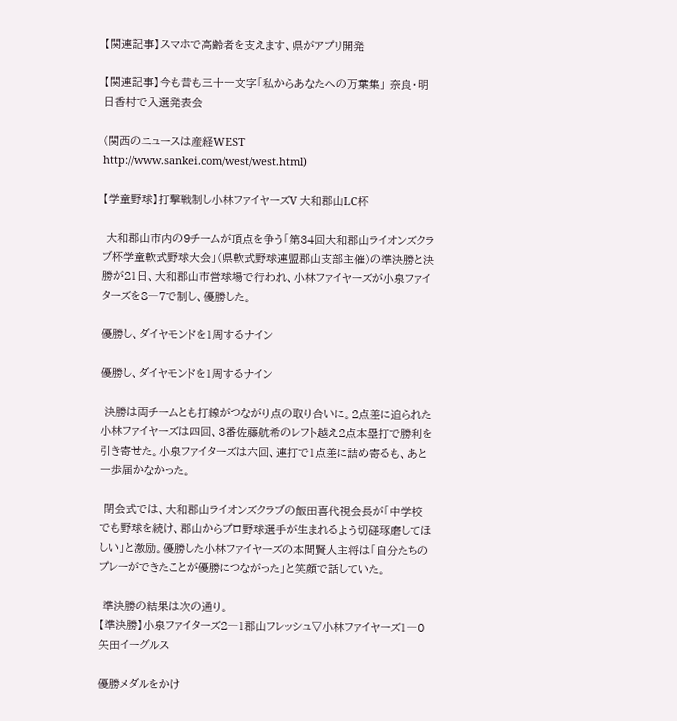【関連記事】スマホで高齢者を支えます、県がアプリ開発

【関連記事】今も昔も三十一文字「私からあなたへの万葉集」 奈良・明日香村で入選発表会

(関西のニュースは産経WEST http://www.sankei.com/west/west.html)

【学童野球】打撃戦制し小林ファイヤーズV 大和郡山LC杯

 大和郡山市内の9チームが頂点を争う「第34回大和郡山ライオンズクラブ杯学童軟式野球大会」(県軟式野球連盟郡山支部主催)の準決勝と決勝が21日、大和郡山市営球場で行われ、小林ファイヤーズが小泉ファイターズを8―7で制し、優勝した。

優勝し、ダイヤモンドを1周するナイン

優勝し、ダイヤモンドを1周するナイン

 決勝は両チームとも打線がつながり点の取り合いに。2点差に迫られた小林ファイヤーズは四回、3番佐藤航希のレフト越え2点本塁打で勝利を引き寄せた。小泉ファイターズは六回、連打で1点差に詰め寄るも、あと一歩届かなかった。

 閉会式では、大和郡山ライオンズクラブの飯田喜代視会長が「中学校でも野球を続け、郡山からプロ野球選手が生まれるよう切磋琢磨してほしい」と激励。優勝した小林ファイヤーズの本間賢人主将は「自分たちのプレーができたことが優勝につながった」と笑顔で話していた。

 準決勝の結果は次の通り。
【準決勝】小泉ファイターズ2―1郡山フレッシュ▽小林ファイヤーズ1―0矢田イーグルス

優勝メダルをかけ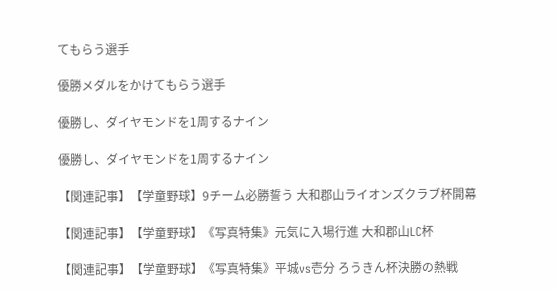てもらう選手

優勝メダルをかけてもらう選手

優勝し、ダイヤモンドを1周するナイン

優勝し、ダイヤモンドを1周するナイン

【関連記事】【学童野球】9チーム必勝誓う 大和郡山ライオンズクラブ杯開幕

【関連記事】【学童野球】《写真特集》元気に入場行進 大和郡山LC杯

【関連記事】【学童野球】《写真特集》平城vs壱分 ろうきん杯決勝の熱戦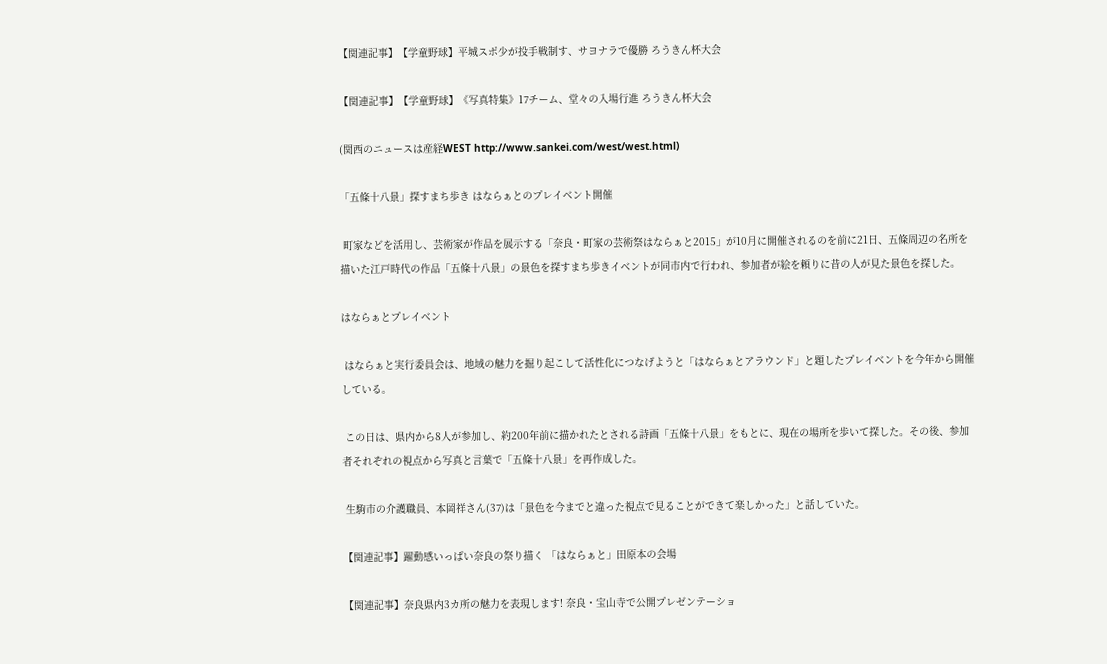【関連記事】【学童野球】平城スポ少が投手戦制す、サヨナラで優勝 ろうきん杯大会

【関連記事】【学童野球】《写真特集》17チーム、堂々の入場行進 ろうきん杯大会

(関西のニュースは産経WEST http://www.sankei.com/west/west.html)

「五條十八景」探すまち歩き はならぁとのプレイベント開催

 町家などを活用し、芸術家が作品を展示する「奈良・町家の芸術祭はならぁと2015」が10月に開催されるのを前に21日、五條周辺の名所を描いた江戸時代の作品「五條十八景」の景色を探すまち歩きイベントが同市内で行われ、参加者が絵を頼りに昔の人が見た景色を探した。

はならぁとプレイベント

 はならぁと実行委員会は、地域の魅力を掘り起こして活性化につなげようと「はならぁとアラウンド」と題したプレイベントを今年から開催している。

 この日は、県内から8人が参加し、約200年前に描かれたとされる詩画「五條十八景」をもとに、現在の場所を歩いて探した。その後、参加者それぞれの視点から写真と言葉で「五條十八景」を再作成した。

 生駒市の介護職員、本岡祥さん(37)は「景色を今までと違った視点で見ることができて楽しかった」と話していた。

【関連記事】躍動感いっぱい奈良の祭り描く 「はならぁと」田原本の会場

【関連記事】奈良県内3カ所の魅力を表現します! 奈良・宝山寺で公開プレゼンテーショ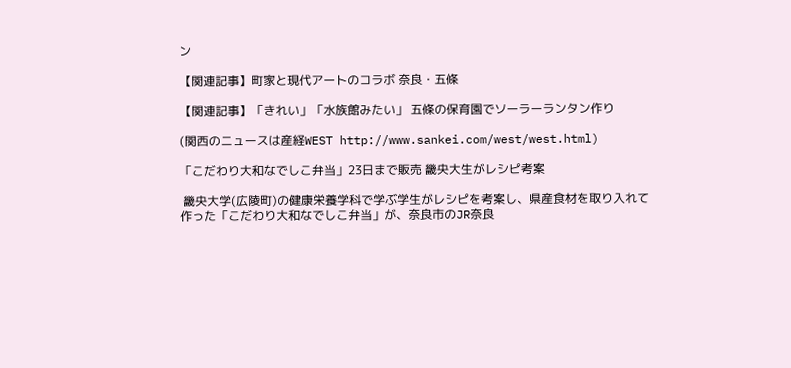ン

【関連記事】町家と現代アートのコラボ 奈良・五條

【関連記事】「きれい」「水族館みたい」 五條の保育園でソーラーランタン作り

(関西のニュースは産経WEST http://www.sankei.com/west/west.html)

「こだわり大和なでしこ弁当」23日まで販売 畿央大生がレシピ考案

 畿央大学(広陵町)の健康栄養学科で学ぶ学生がレシピを考案し、県産食材を取り入れて作った「こだわり大和なでしこ弁当」が、奈良市のJR奈良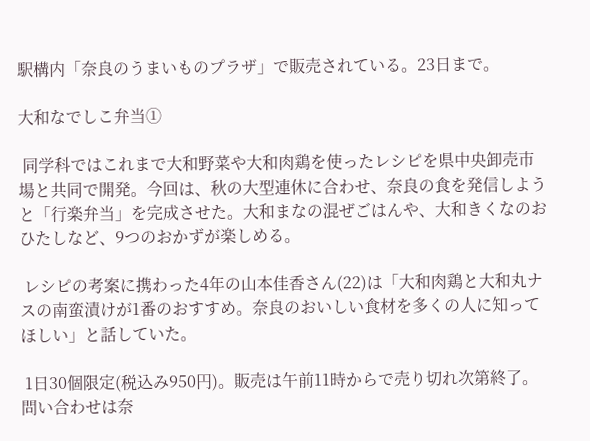駅構内「奈良のうまいものプラザ」で販売されている。23日まで。

大和なでしこ弁当①

 同学科ではこれまで大和野菜や大和肉鶏を使ったレシピを県中央卸売市場と共同で開発。今回は、秋の大型連休に合わせ、奈良の食を発信しようと「行楽弁当」を完成させた。大和まなの混ぜごはんや、大和きくなのおひたしなど、9つのおかずが楽しめる。

 レシピの考案に携わった4年の山本佳香さん(22)は「大和肉鶏と大和丸ナスの南蛮漬けが1番のおすすめ。奈良のおいしい食材を多くの人に知ってほしい」と話していた。

 1日30個限定(税込み950円)。販売は午前11時からで売り切れ次第終了。問い合わせは奈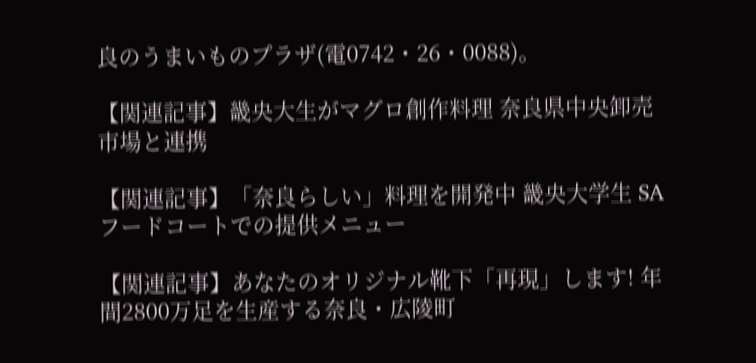良のうまいものプラザ(電0742・26・0088)。

【関連記事】畿央大生がマグロ創作料理 奈良県中央卸売市場と連携

【関連記事】「奈良らしい」料理を開発中 畿央大学生 SAフードコートでの提供メニュー

【関連記事】あなたのオリジナル靴下「再現」します! 年間2800万足を生産する奈良・広陵町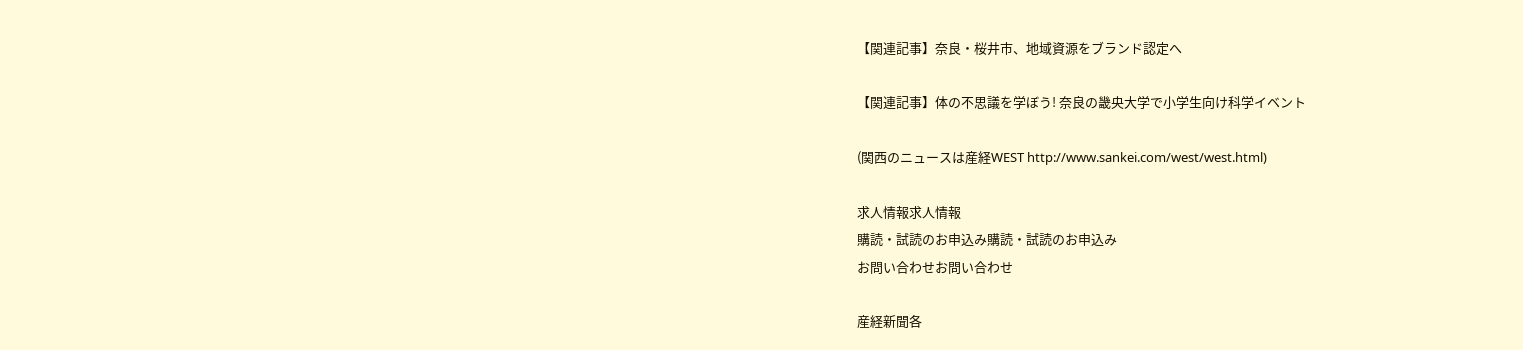【関連記事】奈良・桜井市、地域資源をブランド認定へ

【関連記事】体の不思議を学ぼう! 奈良の畿央大学で小学生向け科学イベント

(関西のニュースは産経WEST http://www.sankei.com/west/west.html)

求人情報求人情報
購読・試読のお申込み購読・試読のお申込み
お問い合わせお問い合わせ

産経新聞各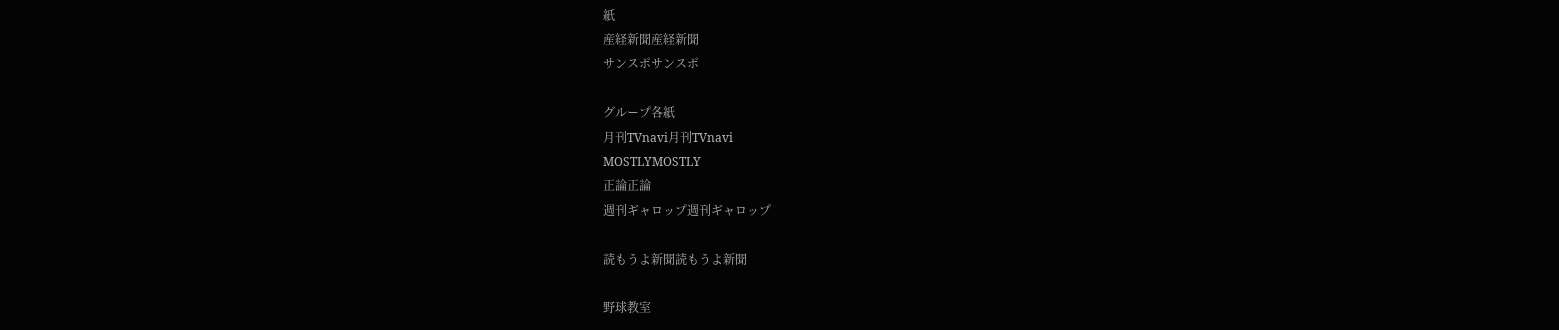紙
産経新聞産経新聞
サンスポサンスポ

グループ各紙
月刊TVnavi月刊TVnavi
MOSTLYMOSTLY
正論正論
週刊ギャロップ週刊ギャロップ

読もうよ新聞読もうよ新聞

野球教室